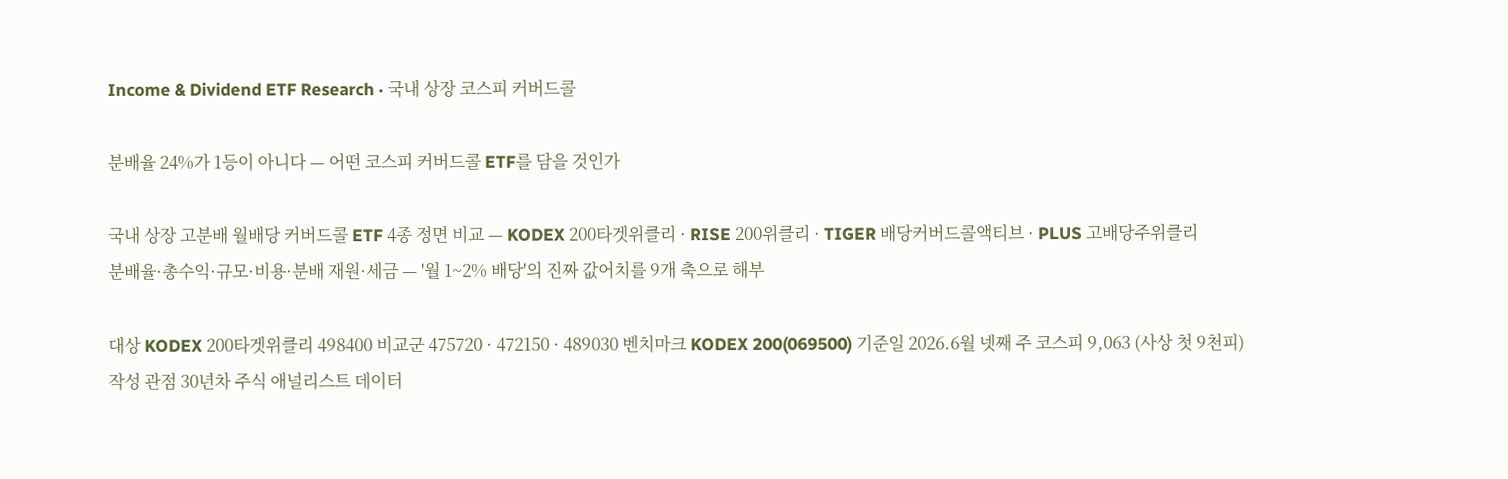Income & Dividend ETF Research · 국내 상장 코스피 커버드콜

분배율 24%가 1등이 아니다 — 어떤 코스피 커버드콜 ETF를 담을 것인가

국내 상장 고분배 월배당 커버드콜 ETF 4종 정면 비교 — KODEX 200타겟위클리 · RISE 200위클리 · TIGER 배당커버드콜액티브 · PLUS 고배당주위클리
분배율·총수익·규모·비용·분배 재원·세금 — '월 1~2% 배당'의 진짜 값어치를 9개 축으로 해부

대상 KODEX 200타겟위클리 498400 비교군 475720 · 472150 · 489030 벤치마크 KODEX 200(069500) 기준일 2026.6월 넷째 주 코스피 9,063 (사상 첫 9천피)
작성 관점 30년차 주식 애널리스트 데이터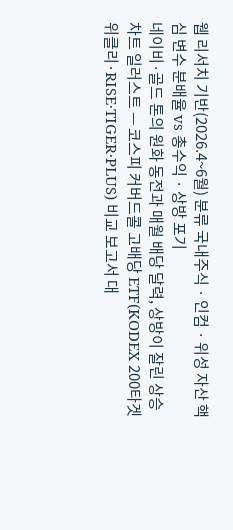웹 리서치 기반(2026.4~6월) 분류 국내주식 · 인컴 · 위성 자산 핵심 변수 분배율 vs 총수익 · 상방 포기
네이비·골드 톤의 원화 동전과 매월 배당 달력, 상방이 잘린 상승 차트 일러스트 — 코스피 커버드콜 고배당 ETF(KODEX 200타겟위클리·RISE·TIGER·PLUS) 비교 보고서 대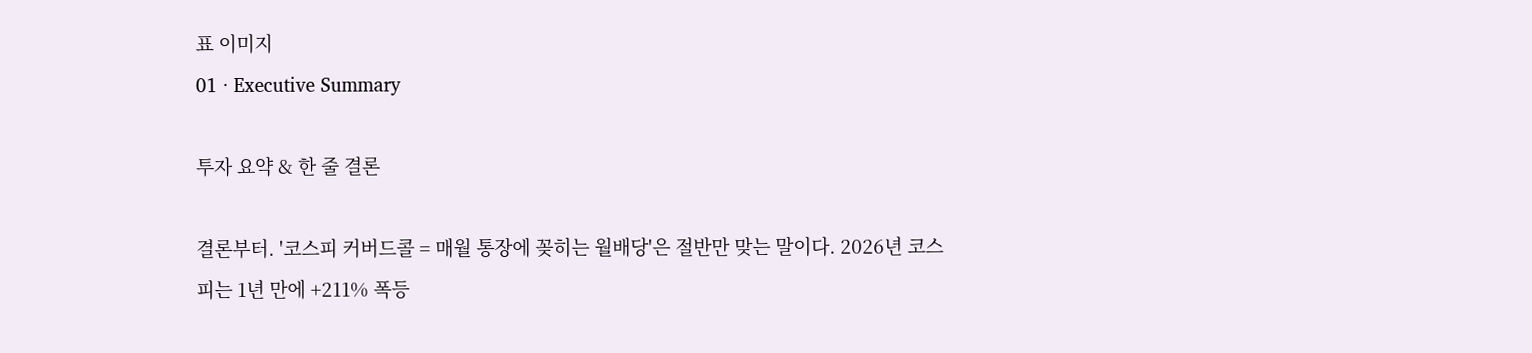표 이미지
01 · Executive Summary

투자 요약 & 한 줄 결론

결론부터. '코스피 커버드콜 = 매월 통장에 꽂히는 월배당'은 절반만 맞는 말이다. 2026년 코스피는 1년 만에 +211% 폭등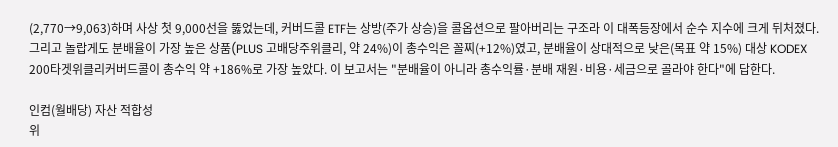(2,770→9,063)하며 사상 첫 9,000선을 뚫었는데, 커버드콜 ETF는 상방(주가 상승)을 콜옵션으로 팔아버리는 구조라 이 대폭등장에서 순수 지수에 크게 뒤처졌다. 그리고 놀랍게도 분배율이 가장 높은 상품(PLUS 고배당주위클리, 약 24%)이 총수익은 꼴찌(+12%)였고, 분배율이 상대적으로 낮은(목표 약 15%) 대상 KODEX 200타겟위클리커버드콜이 총수익 약 +186%로 가장 높았다. 이 보고서는 "분배율이 아니라 총수익률·분배 재원·비용·세금으로 골라야 한다"에 답한다.

인컴(월배당) 자산 적합성
위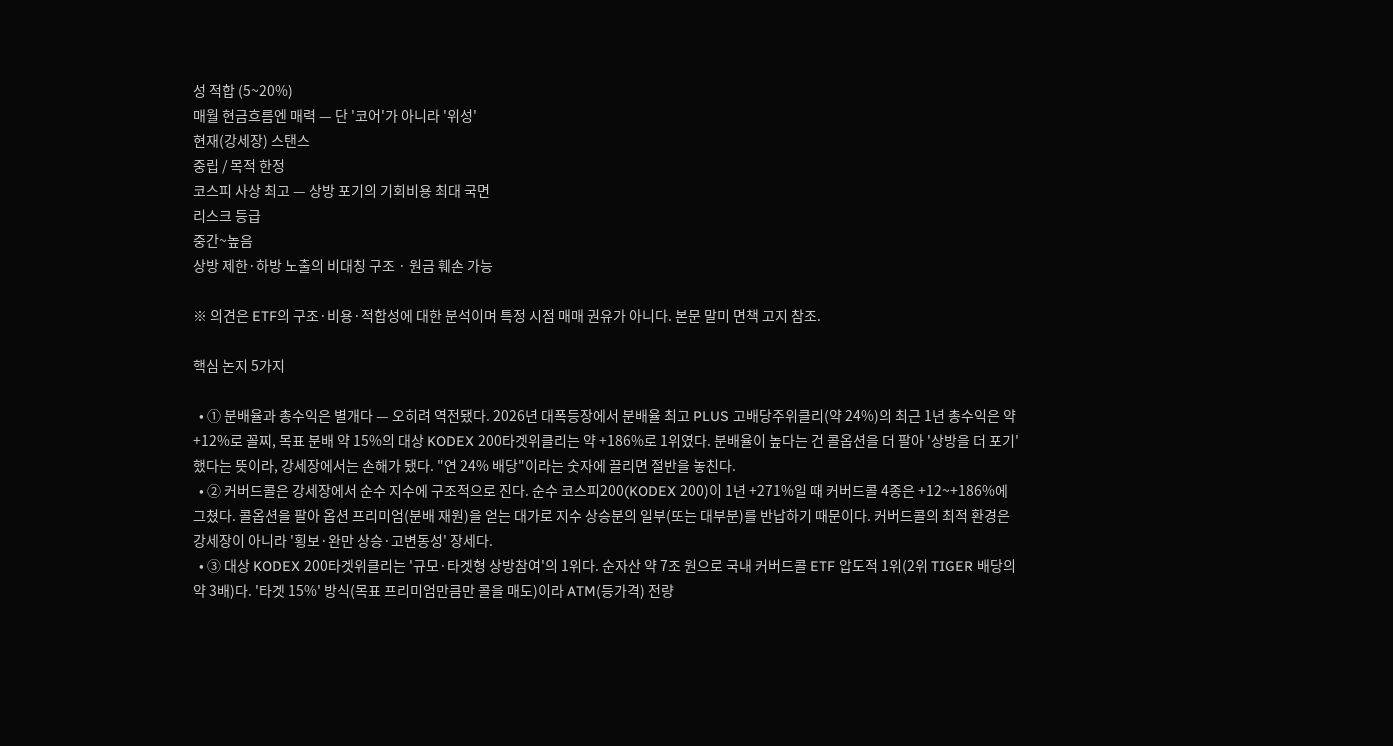성 적합 (5~20%)
매월 현금흐름엔 매력 — 단 '코어'가 아니라 '위성'
현재(강세장) 스탠스
중립 / 목적 한정
코스피 사상 최고 — 상방 포기의 기회비용 최대 국면
리스크 등급
중간~높음
상방 제한·하방 노출의 비대칭 구조 · 원금 훼손 가능

※ 의견은 ETF의 구조·비용·적합성에 대한 분석이며 특정 시점 매매 권유가 아니다. 본문 말미 면책 고지 참조.

핵심 논지 5가지

  • ① 분배율과 총수익은 별개다 — 오히려 역전됐다. 2026년 대폭등장에서 분배율 최고 PLUS 고배당주위클리(약 24%)의 최근 1년 총수익은 약 +12%로 꼴찌, 목표 분배 약 15%의 대상 KODEX 200타겟위클리는 약 +186%로 1위였다. 분배율이 높다는 건 콜옵션을 더 팔아 '상방을 더 포기'했다는 뜻이라, 강세장에서는 손해가 됐다. "연 24% 배당"이라는 숫자에 끌리면 절반을 놓친다.
  • ② 커버드콜은 강세장에서 순수 지수에 구조적으로 진다. 순수 코스피200(KODEX 200)이 1년 +271%일 때 커버드콜 4종은 +12~+186%에 그쳤다. 콜옵션을 팔아 옵션 프리미엄(분배 재원)을 얻는 대가로 지수 상승분의 일부(또는 대부분)를 반납하기 때문이다. 커버드콜의 최적 환경은 강세장이 아니라 '횡보·완만 상승·고변동성' 장세다.
  • ③ 대상 KODEX 200타겟위클리는 '규모·타겟형 상방참여'의 1위다. 순자산 약 7조 원으로 국내 커버드콜 ETF 압도적 1위(2위 TIGER 배당의 약 3배)다. '타겟 15%' 방식(목표 프리미엄만큼만 콜을 매도)이라 ATM(등가격) 전량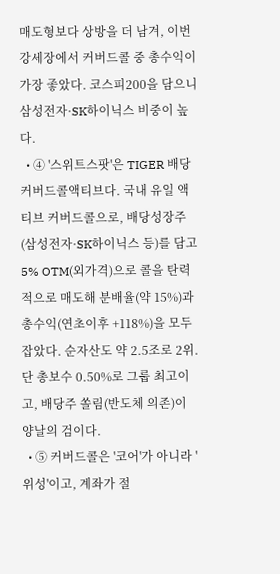매도형보다 상방을 더 남겨, 이번 강세장에서 커버드콜 중 총수익이 가장 좋았다. 코스피200을 담으니 삼성전자·SK하이닉스 비중이 높다.
  • ④ '스위트스팟'은 TIGER 배당커버드콜액티브다. 국내 유일 액티브 커버드콜으로, 배당성장주(삼성전자·SK하이닉스 등)를 담고 5% OTM(외가격)으로 콜을 탄력적으로 매도해 분배율(약 15%)과 총수익(연초이후 +118%)을 모두 잡았다. 순자산도 약 2.5조로 2위. 단 총보수 0.50%로 그룹 최고이고, 배당주 쏠림(반도체 의존)이 양날의 검이다.
  • ⑤ 커버드콜은 '코어'가 아니라 '위성'이고, 계좌가 절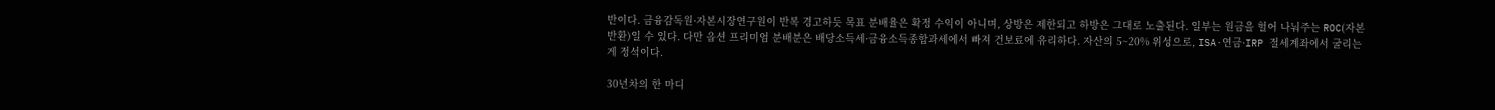반이다. 금융감독원·자본시장연구원이 반복 경고하듯 목표 분배율은 확정 수익이 아니며, 상방은 제한되고 하방은 그대로 노출된다. 일부는 원금을 헐어 나눠주는 ROC(자본반환)일 수 있다. 다만 옵션 프리미엄 분배분은 배당소득세·금융소득종합과세에서 빠져 건보료에 유리하다. 자산의 5~20% 위성으로, ISA·연금·IRP 절세계좌에서 굴리는 게 정석이다.

30년차의 한 마디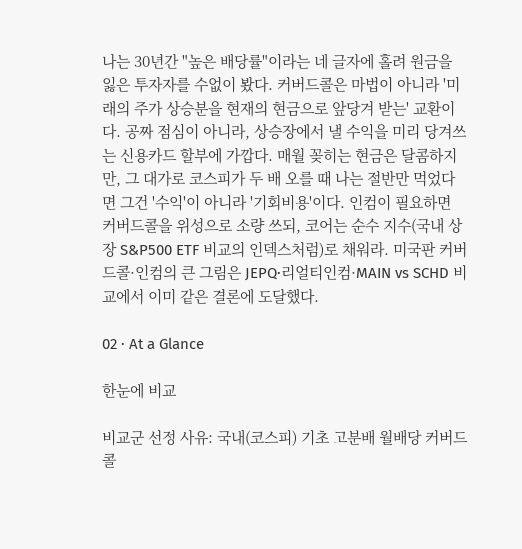나는 30년간 "높은 배당률"이라는 네 글자에 홀려 원금을 잃은 투자자를 수없이 봤다. 커버드콜은 마법이 아니라 '미래의 주가 상승분을 현재의 현금으로 앞당겨 받는' 교환이다. 공짜 점심이 아니라, 상승장에서 낼 수익을 미리 당겨쓰는 신용카드 할부에 가깝다. 매월 꽂히는 현금은 달콤하지만, 그 대가로 코스피가 두 배 오를 때 나는 절반만 먹었다면 그건 '수익'이 아니라 '기회비용'이다. 인컴이 필요하면 커버드콜을 위성으로 소량 쓰되, 코어는 순수 지수(국내 상장 S&P500 ETF 비교의 인덱스처럼)로 채워라. 미국판 커버드콜·인컴의 큰 그림은 JEPQ·리얼티인컴·MAIN vs SCHD 비교에서 이미 같은 결론에 도달했다.

02 · At a Glance

한눈에 비교

비교군 선정 사유: 국내(코스피) 기초 고분배 월배당 커버드콜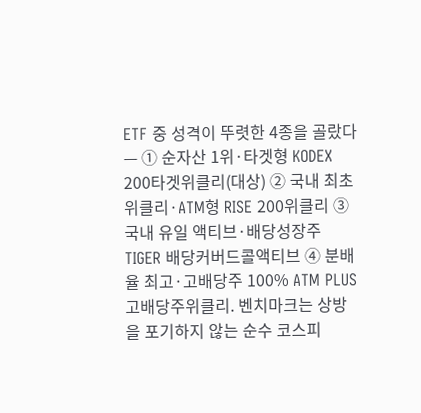ETF 중 성격이 뚜렷한 4종을 골랐다 — ① 순자산 1위·타겟형 KODEX 200타겟위클리(대상) ② 국내 최초 위클리·ATM형 RISE 200위클리 ③ 국내 유일 액티브·배당성장주 TIGER 배당커버드콜액티브 ④ 분배율 최고·고배당주 100% ATM PLUS 고배당주위클리. 벤치마크는 상방을 포기하지 않는 순수 코스피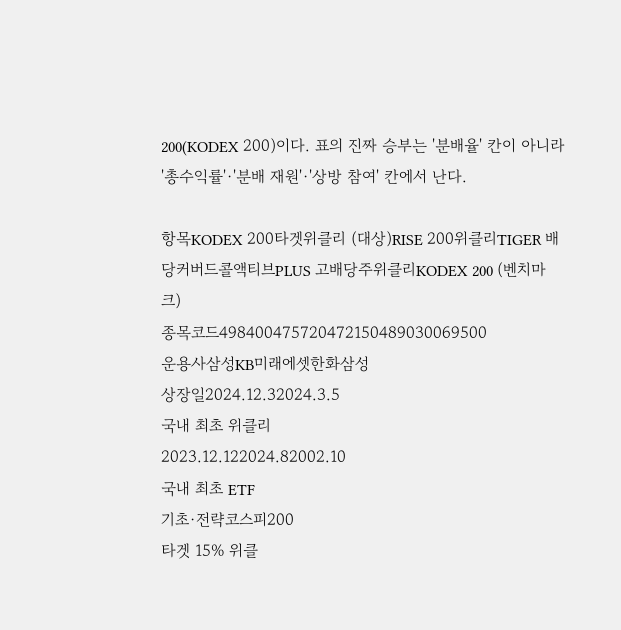200(KODEX 200)이다. 표의 진짜 승부는 '분배율' 칸이 아니라 '총수익률'·'분배 재원'·'상방 참여' 칸에서 난다.

항목KODEX 200타겟위클리 (대상)RISE 200위클리TIGER 배당커버드콜액티브PLUS 고배당주위클리KODEX 200 (벤치마크)
종목코드498400475720472150489030069500
운용사삼성KB미래에셋한화삼성
상장일2024.12.32024.3.5
국내 최초 위클리
2023.12.122024.82002.10
국내 최초 ETF
기초·전략코스피200
타겟 15% 위클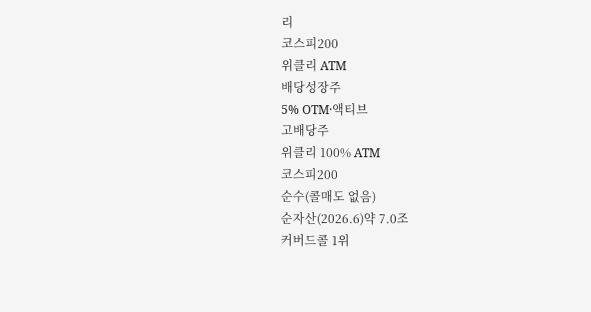리
코스피200
위클리 ATM
배당성장주
5% OTM·액티브
고배당주
위클리 100% ATM
코스피200
순수(콜매도 없음)
순자산(2026.6)약 7.0조
커버드콜 1위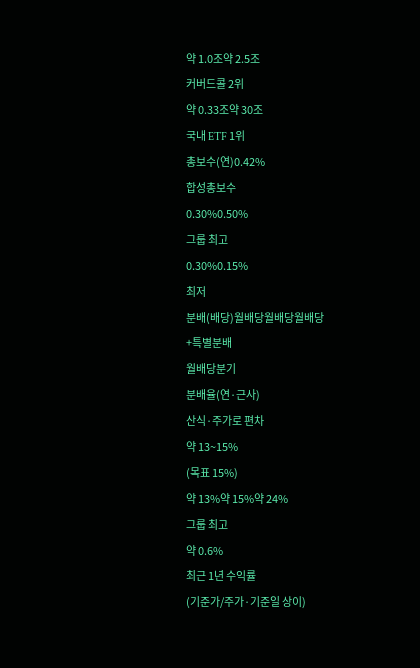약 1.0조약 2.5조
커버드콜 2위
약 0.33조약 30조
국내 ETF 1위
총보수(연)0.42%
합성총보수
0.30%0.50%
그룹 최고
0.30%0.15%
최저
분배(배당)월배당월배당월배당
+특별분배
월배당분기
분배율(연·근사)
산식·주가로 편차
약 13~15%
(목표 15%)
약 13%약 15%약 24%
그룹 최고
약 0.6%
최근 1년 수익률
(기준가/주가·기준일 상이)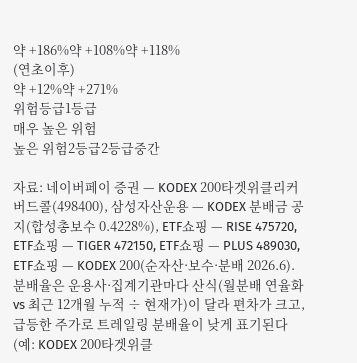약 +186%약 +108%약 +118%
(연초이후)
약 +12%약 +271%
위험등급1등급
매우 높은 위험
높은 위험2등급2등급중간

자료: 네이버페이 증권 — KODEX 200타겟위클리커버드콜(498400), 삼성자산운용 — KODEX 분배금 공지(합성총보수 0.4228%), ETF쇼핑 — RISE 475720, ETF쇼핑 — TIGER 472150, ETF쇼핑 — PLUS 489030, ETF쇼핑 — KODEX 200(순자산·보수·분배 2026.6). 분배율은 운용사·집계기관마다 산식(월분배 연율화 vs 최근 12개월 누적 ÷ 현재가)이 달라 편차가 크고, 급등한 주가로 트레일링 분배율이 낮게 표기된다(예: KODEX 200타겟위클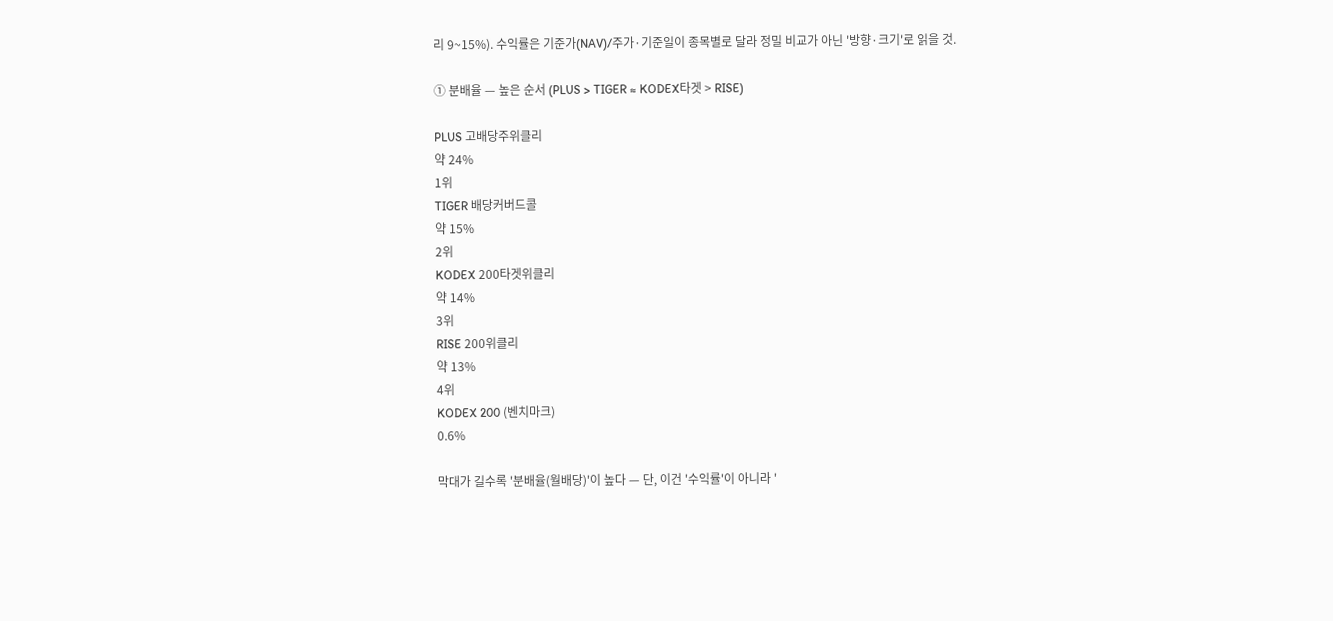리 9~15%). 수익률은 기준가(NAV)/주가·기준일이 종목별로 달라 정밀 비교가 아닌 '방향·크기'로 읽을 것.

① 분배율 — 높은 순서 (PLUS > TIGER ≈ KODEX타겟 > RISE)

PLUS 고배당주위클리
약 24%
1위
TIGER 배당커버드콜
약 15%
2위
KODEX 200타겟위클리
약 14%
3위
RISE 200위클리
약 13%
4위
KODEX 200 (벤치마크)
0.6%

막대가 길수록 '분배율(월배당)'이 높다 — 단, 이건 '수익률'이 아니라 '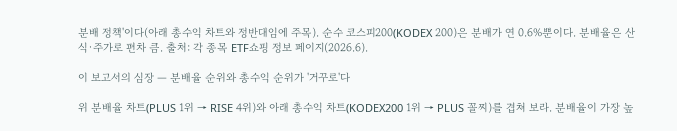분배 정책'이다(아래 총수익 차트와 정반대임에 주목). 순수 코스피200(KODEX 200)은 분배가 연 0.6%뿐이다. 분배율은 산식·주가로 편차 큼. 출처: 각 종목 ETF쇼핑 정보 페이지(2026.6).

이 보고서의 심장 — 분배율 순위와 총수익 순위가 '거꾸로'다

위 분배율 차트(PLUS 1위 → RISE 4위)와 아래 총수익 차트(KODEX200 1위 → PLUS 꼴찌)를 겹쳐 보라. 분배율이 가장 높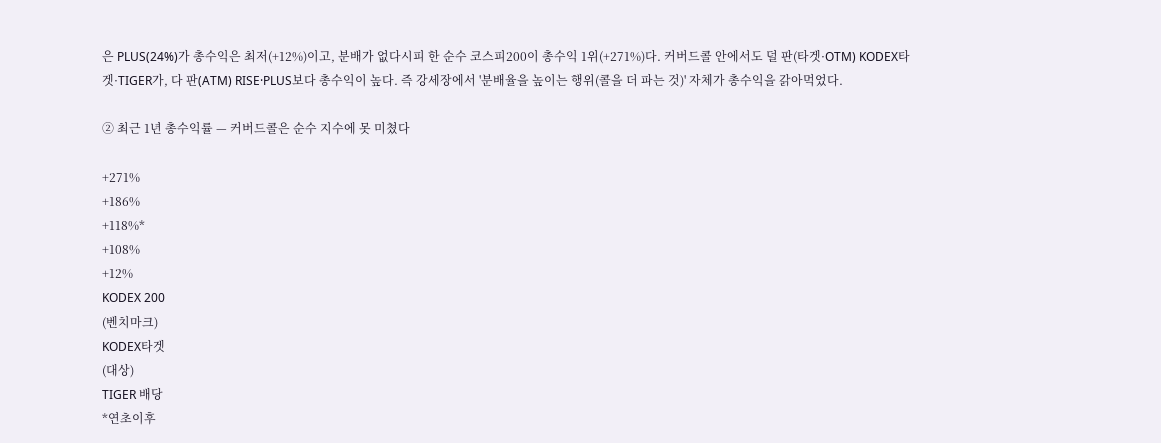은 PLUS(24%)가 총수익은 최저(+12%)이고, 분배가 없다시피 한 순수 코스피200이 총수익 1위(+271%)다. 커버드콜 안에서도 덜 판(타겟·OTM) KODEX타겟·TIGER가, 다 판(ATM) RISE·PLUS보다 총수익이 높다. 즉 강세장에서 '분배율을 높이는 행위(콜을 더 파는 것)' 자체가 총수익을 갉아먹었다.

② 최근 1년 총수익률 — 커버드콜은 순수 지수에 못 미쳤다

+271%
+186%
+118%*
+108%
+12%
KODEX 200
(벤치마크)
KODEX타겟
(대상)
TIGER 배당
*연초이후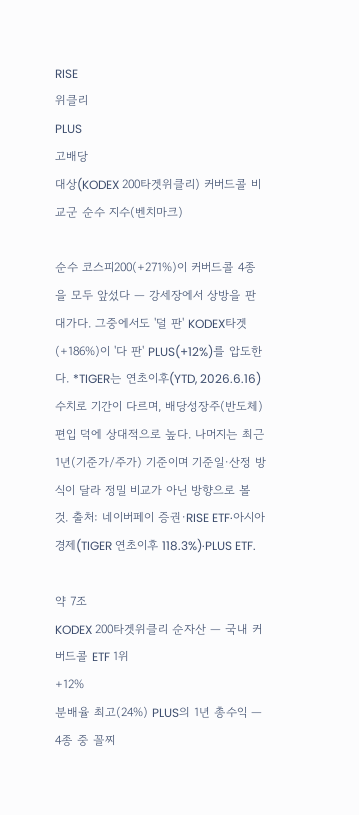RISE
위클리
PLUS
고배당
대상(KODEX 200타겟위클리) 커버드콜 비교군 순수 지수(벤치마크)

순수 코스피200(+271%)이 커버드콜 4종을 모두 앞섰다 — 강세장에서 상방을 판 대가다. 그중에서도 '덜 판' KODEX타겟(+186%)이 '다 판' PLUS(+12%)를 압도한다. *TIGER는 연초이후(YTD, 2026.6.16) 수치로 기간이 다르며, 배당성장주(반도체) 편입 덕에 상대적으로 높다. 나머지는 최근 1년(기준가/주가) 기준이며 기준일·산정 방식이 달라 정밀 비교가 아닌 방향으로 볼 것. 출처: 네이버페이 증권·RISE ETF·아시아경제(TIGER 연초이후 118.3%)·PLUS ETF.

약 7조
KODEX 200타겟위클리 순자산 — 국내 커버드콜 ETF 1위
+12%
분배율 최고(24%) PLUS의 1년 총수익 — 4종 중 꼴찌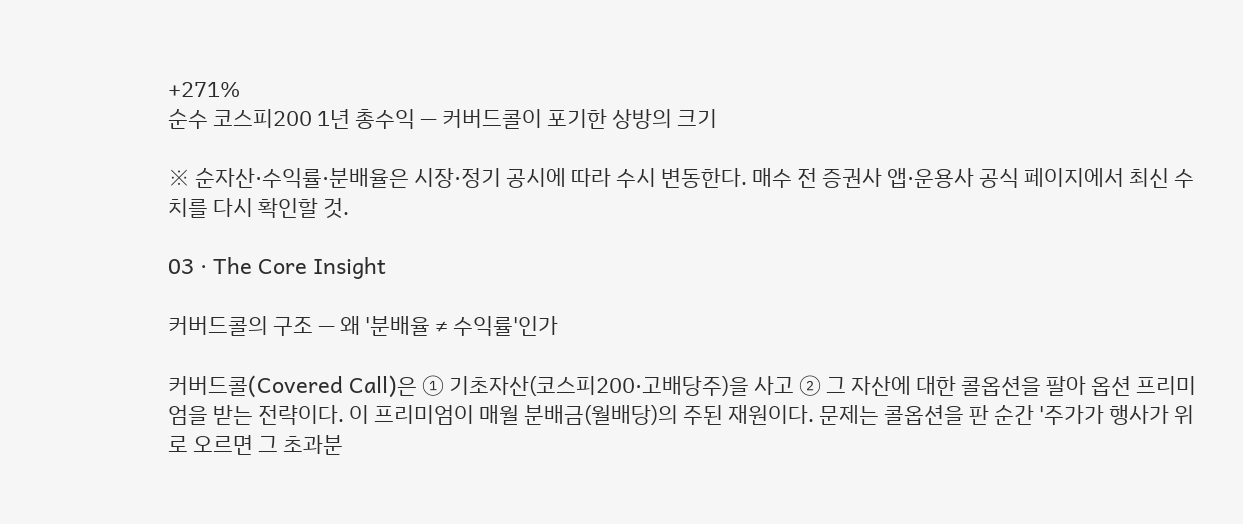+271%
순수 코스피200 1년 총수익 — 커버드콜이 포기한 상방의 크기

※ 순자산·수익률·분배율은 시장·정기 공시에 따라 수시 변동한다. 매수 전 증권사 앱·운용사 공식 페이지에서 최신 수치를 다시 확인할 것.

03 · The Core Insight

커버드콜의 구조 — 왜 '분배율 ≠ 수익률'인가

커버드콜(Covered Call)은 ① 기초자산(코스피200·고배당주)을 사고 ② 그 자산에 대한 콜옵션을 팔아 옵션 프리미엄을 받는 전략이다. 이 프리미엄이 매월 분배금(월배당)의 주된 재원이다. 문제는 콜옵션을 판 순간 '주가가 행사가 위로 오르면 그 초과분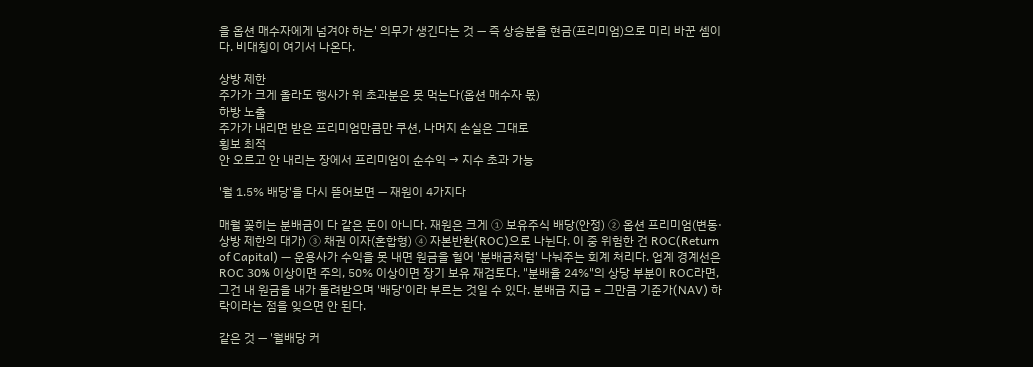을 옵션 매수자에게 넘겨야 하는' 의무가 생긴다는 것 — 즉 상승분을 현금(프리미엄)으로 미리 바꾼 셈이다. 비대칭이 여기서 나온다.

상방 제한
주가가 크게 올라도 행사가 위 초과분은 못 먹는다(옵션 매수자 몫)
하방 노출
주가가 내리면 받은 프리미엄만큼만 쿠션, 나머지 손실은 그대로
횡보 최적
안 오르고 안 내리는 장에서 프리미엄이 순수익 → 지수 초과 가능

'월 1.5% 배당'을 다시 뜯어보면 — 재원이 4가지다

매월 꽂히는 분배금이 다 같은 돈이 아니다. 재원은 크게 ① 보유주식 배당(안정) ② 옵션 프리미엄(변동·상방 제한의 대가) ③ 채권 이자(혼합형) ④ 자본반환(ROC)으로 나뉜다. 이 중 위험한 건 ROC(Return of Capital) — 운용사가 수익을 못 내면 원금을 헐어 '분배금처럼' 나눠주는 회계 처리다. 업계 경계선은 ROC 30% 이상이면 주의, 50% 이상이면 장기 보유 재검토다. "분배율 24%"의 상당 부분이 ROC라면, 그건 내 원금을 내가 돌려받으며 '배당'이라 부르는 것일 수 있다. 분배금 지급 = 그만큼 기준가(NAV) 하락이라는 점을 잊으면 안 된다.

같은 것 — '월배당 커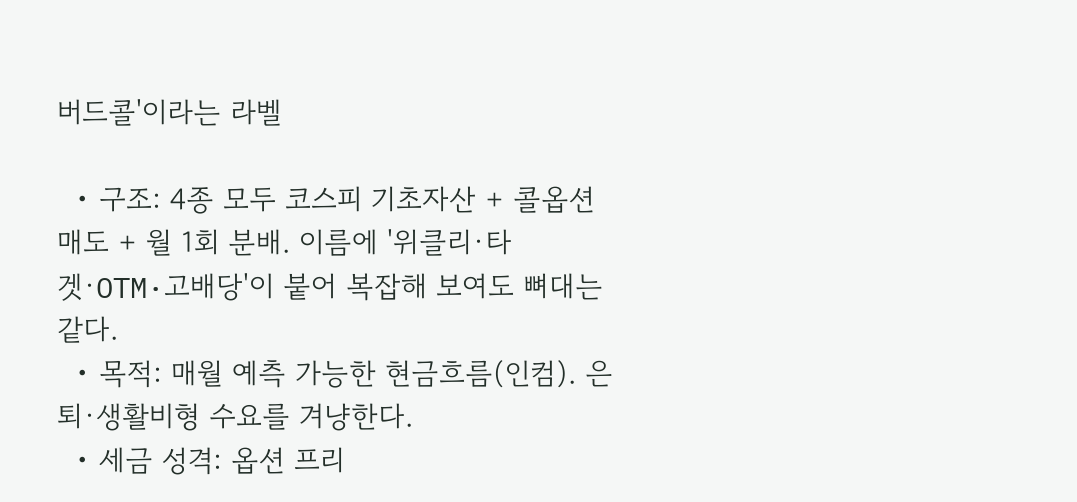버드콜'이라는 라벨

  • 구조: 4종 모두 코스피 기초자산 + 콜옵션 매도 + 월 1회 분배. 이름에 '위클리·타겟·OTM·고배당'이 붙어 복잡해 보여도 뼈대는 같다.
  • 목적: 매월 예측 가능한 현금흐름(인컴). 은퇴·생활비형 수요를 겨냥한다.
  • 세금 성격: 옵션 프리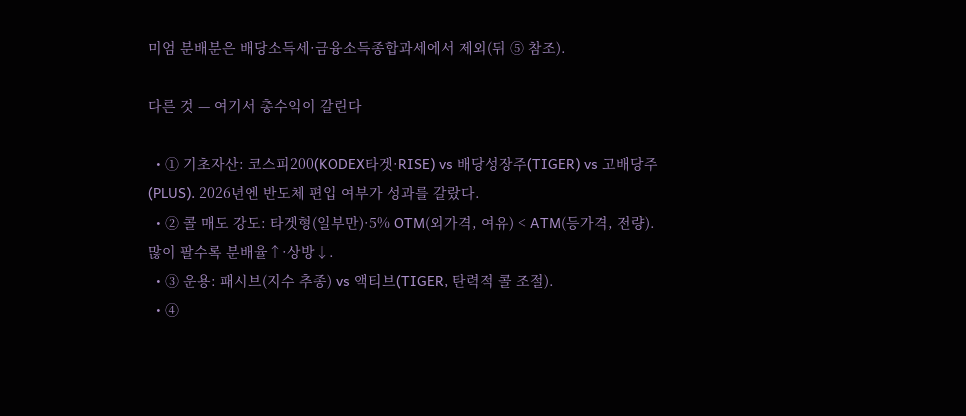미엄 분배분은 배당소득세·금융소득종합과세에서 제외(뒤 ⑤ 참조).

다른 것 — 여기서 총수익이 갈린다

  • ① 기초자산: 코스피200(KODEX타겟·RISE) vs 배당성장주(TIGER) vs 고배당주(PLUS). 2026년엔 반도체 편입 여부가 성과를 갈랐다.
  • ② 콜 매도 강도: 타겟형(일부만)·5% OTM(외가격, 여유) < ATM(등가격, 전량). 많이 팔수록 분배율↑·상방↓.
  • ③ 운용: 패시브(지수 추종) vs 액티브(TIGER, 탄력적 콜 조절).
  • ④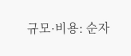규모·비용: 순자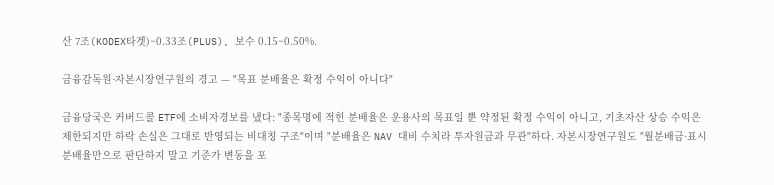산 7조(KODEX타겟)~0.33조(PLUS), 보수 0.15~0.50%.

금융감독원·자본시장연구원의 경고 — "목표 분배율은 확정 수익이 아니다"

금융당국은 커버드콜 ETF에 소비자경보를 냈다: "종목명에 적힌 분배율은 운용사의 목표일 뿐 약정된 확정 수익이 아니고, 기초자산 상승 수익은 제한되지만 하락 손실은 그대로 반영되는 비대칭 구조"이며 "분배율은 NAV 대비 수치라 투자원금과 무관"하다. 자본시장연구원도 "월분배금·표시 분배율만으로 판단하지 말고 기준가 변동을 포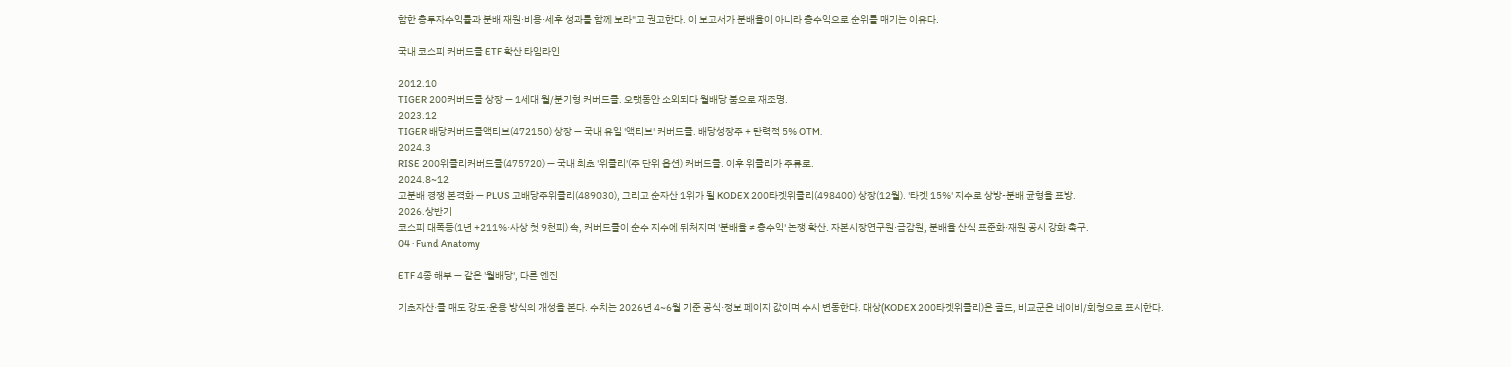함한 총투자수익률과 분배 재원·비용·세후 성과를 함께 보라"고 권고한다. 이 보고서가 분배율이 아니라 총수익으로 순위를 매기는 이유다.

국내 코스피 커버드콜 ETF 확산 타임라인

2012.10
TIGER 200커버드콜 상장 — 1세대 월/분기형 커버드콜. 오랫동안 소외되다 월배당 붐으로 재조명.
2023.12
TIGER 배당커버드콜액티브(472150) 상장 — 국내 유일 '액티브' 커버드콜. 배당성장주 + 탄력적 5% OTM.
2024.3
RISE 200위클리커버드콜(475720) — 국내 최초 '위클리'(주 단위 옵션) 커버드콜. 이후 위클리가 주류로.
2024.8~12
고분배 경쟁 본격화 — PLUS 고배당주위클리(489030), 그리고 순자산 1위가 될 KODEX 200타겟위클리(498400) 상장(12월). '타겟 15%' 지수로 상방-분배 균형을 표방.
2026.상반기
코스피 대폭등(1년 +211%·사상 첫 9천피) 속, 커버드콜이 순수 지수에 뒤처지며 '분배율 ≠ 총수익' 논쟁 확산. 자본시장연구원·금감원, 분배율 산식 표준화·재원 공시 강화 촉구.
04 · Fund Anatomy

ETF 4종 해부 — 같은 '월배당', 다른 엔진

기초자산·콜 매도 강도·운용 방식의 개성을 본다. 수치는 2026년 4~6월 기준 공식·정보 페이지 값이며 수시 변동한다. 대상(KODEX 200타겟위클리)은 골드, 비교군은 네이비/회청으로 표시한다.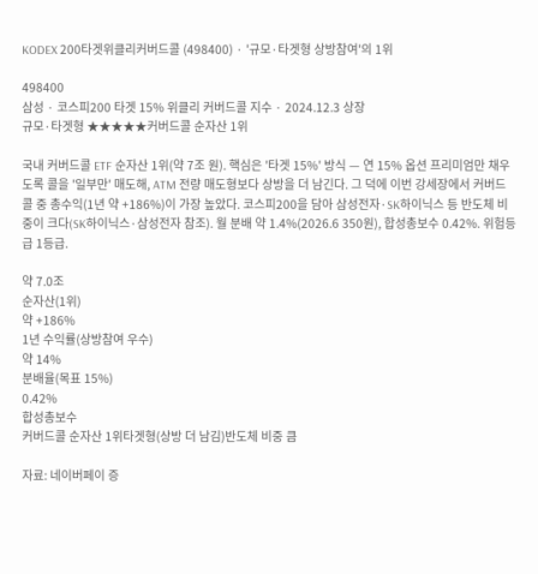KODEX 200타겟위클리커버드콜 (498400) · '규모·타겟형 상방참여'의 1위

498400
삼성 · 코스피200 타겟 15% 위클리 커버드콜 지수 · 2024.12.3 상장
규모·타겟형 ★★★★★커버드콜 순자산 1위

국내 커버드콜 ETF 순자산 1위(약 7조 원). 핵심은 '타겟 15%' 방식 — 연 15% 옵션 프리미엄만 채우도록 콜을 '일부만' 매도해, ATM 전량 매도형보다 상방을 더 남긴다. 그 덕에 이번 강세장에서 커버드콜 중 총수익(1년 약 +186%)이 가장 높았다. 코스피200을 담아 삼성전자·SK하이닉스 등 반도체 비중이 크다(SK하이닉스·삼성전자 참조). 월 분배 약 1.4%(2026.6 350원), 합성총보수 0.42%. 위험등급 1등급.

약 7.0조
순자산(1위)
약 +186%
1년 수익률(상방참여 우수)
약 14%
분배율(목표 15%)
0.42%
합성총보수
커버드콜 순자산 1위타겟형(상방 더 남김)반도체 비중 큼

자료: 네이버페이 증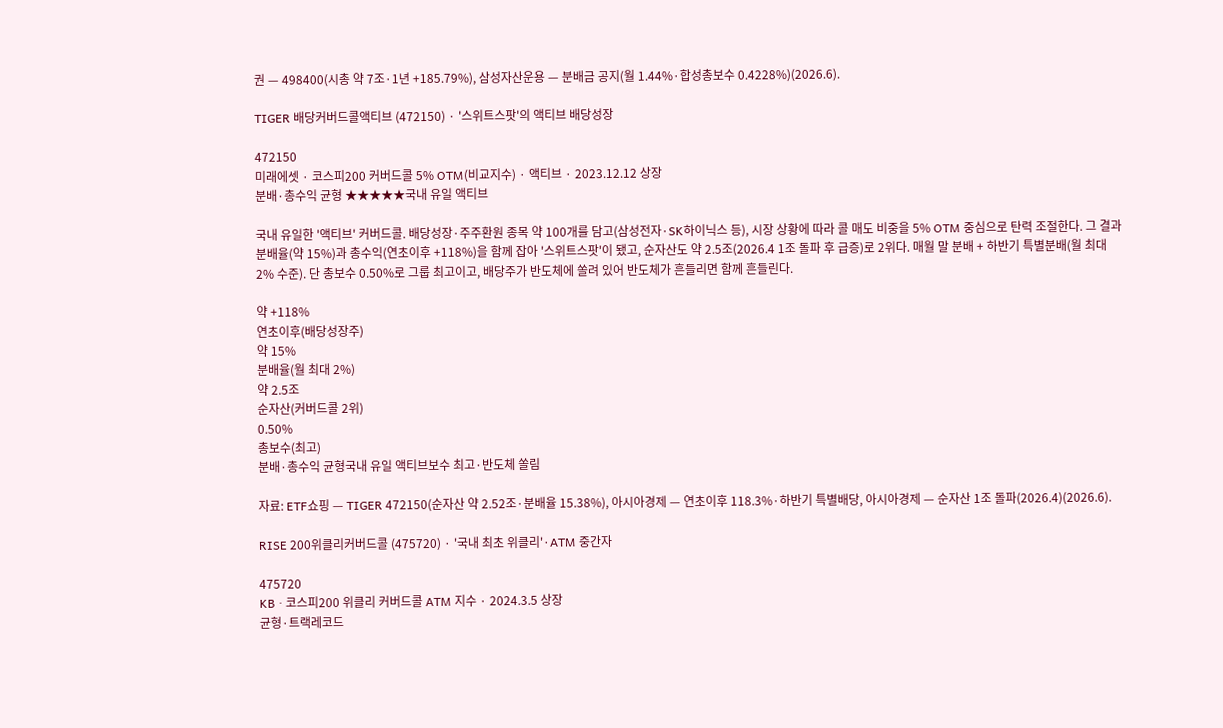권 — 498400(시총 약 7조·1년 +185.79%), 삼성자산운용 — 분배금 공지(월 1.44%·합성총보수 0.4228%)(2026.6).

TIGER 배당커버드콜액티브 (472150) · '스위트스팟'의 액티브 배당성장

472150
미래에셋 · 코스피200 커버드콜 5% OTM(비교지수) · 액티브 · 2023.12.12 상장
분배·총수익 균형 ★★★★★국내 유일 액티브

국내 유일한 '액티브' 커버드콜. 배당성장·주주환원 종목 약 100개를 담고(삼성전자·SK하이닉스 등), 시장 상황에 따라 콜 매도 비중을 5% OTM 중심으로 탄력 조절한다. 그 결과 분배율(약 15%)과 총수익(연초이후 +118%)을 함께 잡아 '스위트스팟'이 됐고, 순자산도 약 2.5조(2026.4 1조 돌파 후 급증)로 2위다. 매월 말 분배 + 하반기 특별분배(월 최대 2% 수준). 단 총보수 0.50%로 그룹 최고이고, 배당주가 반도체에 쏠려 있어 반도체가 흔들리면 함께 흔들린다.

약 +118%
연초이후(배당성장주)
약 15%
분배율(월 최대 2%)
약 2.5조
순자산(커버드콜 2위)
0.50%
총보수(최고)
분배·총수익 균형국내 유일 액티브보수 최고·반도체 쏠림

자료: ETF쇼핑 — TIGER 472150(순자산 약 2.52조·분배율 15.38%), 아시아경제 — 연초이후 118.3%·하반기 특별배당, 아시아경제 — 순자산 1조 돌파(2026.4)(2026.6).

RISE 200위클리커버드콜 (475720) · '국내 최초 위클리'·ATM 중간자

475720
KB · 코스피200 위클리 커버드콜 ATM 지수 · 2024.3.5 상장
균형·트랙레코드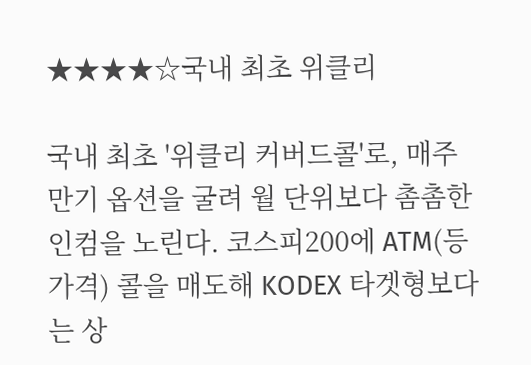★★★★☆국내 최초 위클리

국내 최초 '위클리 커버드콜'로, 매주 만기 옵션을 굴려 월 단위보다 촘촘한 인컴을 노린다. 코스피200에 ATM(등가격) 콜을 매도해 KODEX 타겟형보다는 상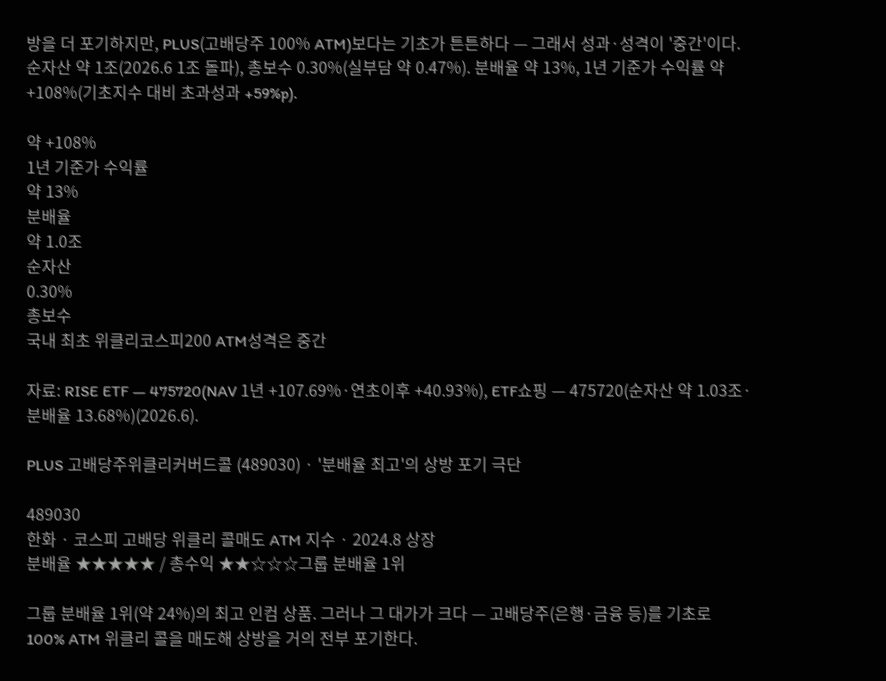방을 더 포기하지만, PLUS(고배당주 100% ATM)보다는 기초가 튼튼하다 — 그래서 성과·성격이 '중간'이다. 순자산 약 1조(2026.6 1조 돌파), 총보수 0.30%(실부담 약 0.47%). 분배율 약 13%, 1년 기준가 수익률 약 +108%(기초지수 대비 초과성과 +59%p).

약 +108%
1년 기준가 수익률
약 13%
분배율
약 1.0조
순자산
0.30%
총보수
국내 최초 위클리코스피200 ATM성격은 중간

자료: RISE ETF — 475720(NAV 1년 +107.69%·연초이후 +40.93%), ETF쇼핑 — 475720(순자산 약 1.03조·분배율 13.68%)(2026.6).

PLUS 고배당주위클리커버드콜 (489030) · '분배율 최고'의 상방 포기 극단

489030
한화 · 코스피 고배당 위클리 콜매도 ATM 지수 · 2024.8 상장
분배율 ★★★★★ / 총수익 ★★☆☆☆그룹 분배율 1위

그룹 분배율 1위(약 24%)의 최고 인컴 상품. 그러나 그 대가가 크다 — 고배당주(은행·금융 등)를 기초로 100% ATM 위클리 콜을 매도해 상방을 거의 전부 포기한다.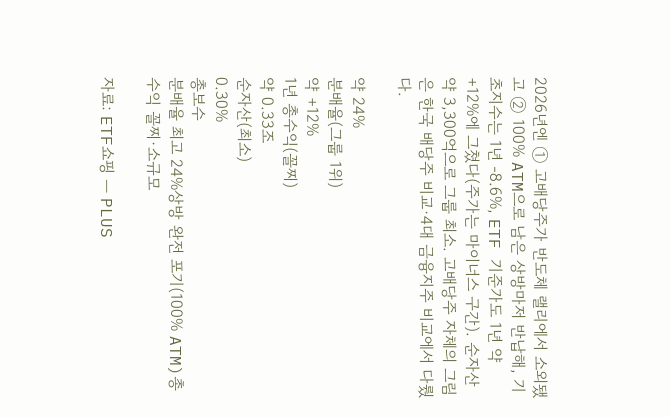2026년엔 ① 고배당주가 반도체 랠리에서 소외됐고 ② 100% ATM으로 남은 상방마저 반납해, 기초지수는 1년 -8.6%, ETF 기준가도 1년 약 +12%에 그쳤다(주가는 마이너스 구간). 순자산 약 3,300억으로 그룹 최소. 고배당주 자체의 그림은 한국 배당주 비교·4대 금융지주 비교에서 다뤘다.

약 24%
분배율(그룹 1위)
약 +12%
1년 총수익(꼴찌)
약 0.33조
순자산(최소)
0.30%
총보수
분배율 최고 24%상방 완전 포기(100% ATM)총수익 꼴찌·소규모

자료: ETF쇼핑 — PLUS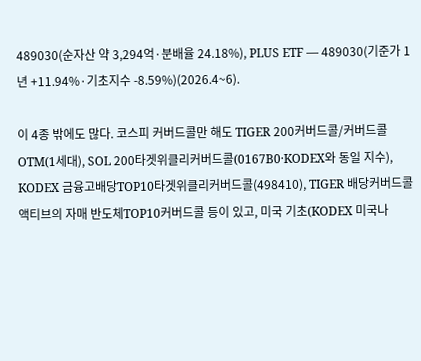489030(순자산 약 3,294억·분배율 24.18%), PLUS ETF — 489030(기준가 1년 +11.94%·기초지수 -8.59%)(2026.4~6).

이 4종 밖에도 많다. 코스피 커버드콜만 해도 TIGER 200커버드콜/커버드콜OTM(1세대), SOL 200타겟위클리커버드콜(0167B0·KODEX와 동일 지수), KODEX 금융고배당TOP10타겟위클리커버드콜(498410), TIGER 배당커버드콜액티브의 자매 반도체TOP10커버드콜 등이 있고, 미국 기초(KODEX 미국나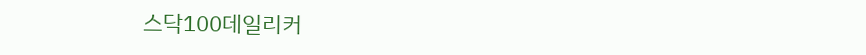스닥100데일리커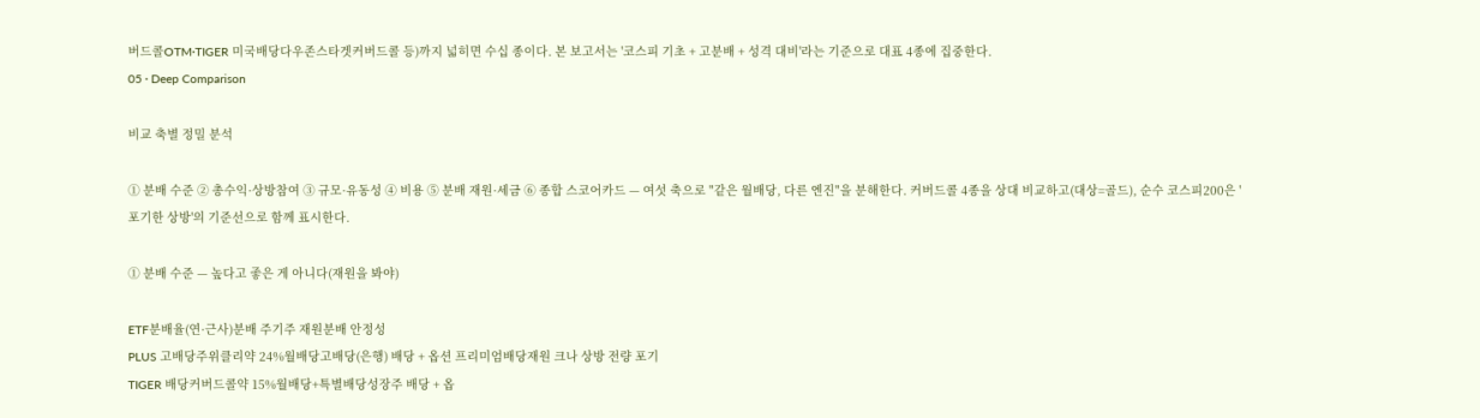버드콜OTM·TIGER 미국배당다우존스타겟커버드콜 등)까지 넓히면 수십 종이다. 본 보고서는 '코스피 기초 + 고분배 + 성격 대비'라는 기준으로 대표 4종에 집중한다.
05 · Deep Comparison

비교 축별 정밀 분석

① 분배 수준 ② 총수익·상방참여 ③ 규모·유동성 ④ 비용 ⑤ 분배 재원·세금 ⑥ 종합 스코어카드 — 여섯 축으로 "같은 월배당, 다른 엔진"을 분해한다. 커버드콜 4종을 상대 비교하고(대상=골드), 순수 코스피200은 '포기한 상방'의 기준선으로 함께 표시한다.

① 분배 수준 — 높다고 좋은 게 아니다(재원을 봐야)

ETF분배율(연·근사)분배 주기주 재원분배 안정성
PLUS 고배당주위클리약 24%월배당고배당(은행) 배당 + 옵션 프리미엄배당재원 크나 상방 전량 포기
TIGER 배당커버드콜약 15%월배당+특별배당성장주 배당 + 옵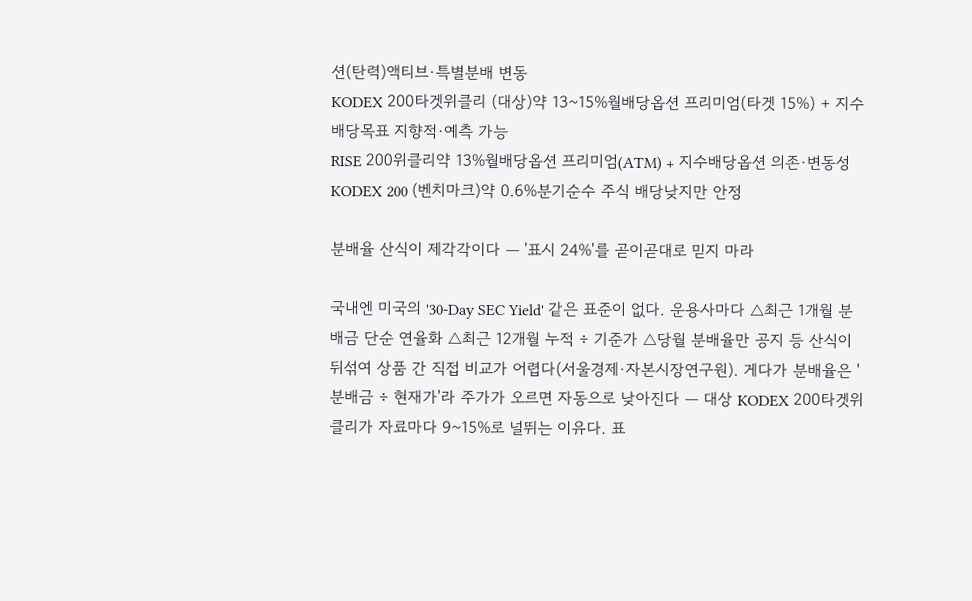션(탄력)액티브·특별분배 변동
KODEX 200타겟위클리 (대상)약 13~15%월배당옵션 프리미엄(타겟 15%) + 지수배당목표 지향적·예측 가능
RISE 200위클리약 13%월배당옵션 프리미엄(ATM) + 지수배당옵션 의존·변동성
KODEX 200 (벤치마크)약 0.6%분기순수 주식 배당낮지만 안정

분배율 산식이 제각각이다 — '표시 24%'를 곧이곧대로 믿지 마라

국내엔 미국의 '30-Day SEC Yield' 같은 표준이 없다. 운용사마다 △최근 1개월 분배금 단순 연율화 △최근 12개월 누적 ÷ 기준가 △당월 분배율만 공지 등 산식이 뒤섞여 상품 간 직접 비교가 어렵다(서울경제·자본시장연구원). 게다가 분배율은 '분배금 ÷ 현재가'라 주가가 오르면 자동으로 낮아진다 — 대상 KODEX 200타겟위클리가 자료마다 9~15%로 널뛰는 이유다. 표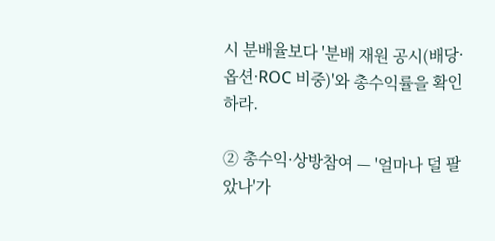시 분배율보다 '분배 재원 공시(배당·옵션·ROC 비중)'와 총수익률을 확인하라.

② 총수익·상방참여 — '얼마나 덜 팔았나'가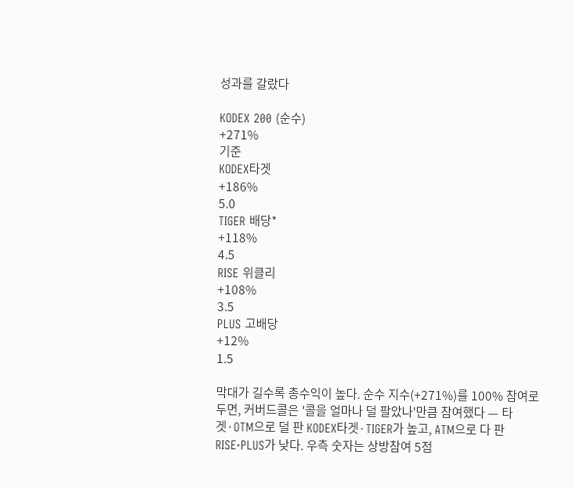성과를 갈랐다

KODEX 200 (순수)
+271%
기준
KODEX타겟
+186%
5.0
TIGER 배당*
+118%
4.5
RISE 위클리
+108%
3.5
PLUS 고배당
+12%
1.5

막대가 길수록 총수익이 높다. 순수 지수(+271%)를 100% 참여로 두면, 커버드콜은 '콜을 얼마나 덜 팔았나'만큼 참여했다 — 타겟·OTM으로 덜 판 KODEX타겟·TIGER가 높고, ATM으로 다 판 RISE·PLUS가 낮다. 우측 숫자는 상방참여 5점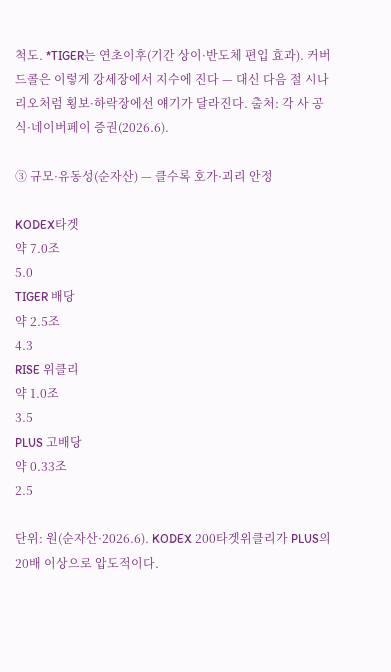척도. *TIGER는 연초이후(기간 상이·반도체 편입 효과). 커버드콜은 이렇게 강세장에서 지수에 진다 — 대신 다음 절 시나리오처럼 횡보·하락장에선 얘기가 달라진다. 출처: 각 사 공식·네이버페이 증권(2026.6).

③ 규모·유동성(순자산) — 클수록 호가·괴리 안정

KODEX타겟
약 7.0조
5.0
TIGER 배당
약 2.5조
4.3
RISE 위클리
약 1.0조
3.5
PLUS 고배당
약 0.33조
2.5

단위: 원(순자산·2026.6). KODEX 200타겟위클리가 PLUS의 20배 이상으로 압도적이다.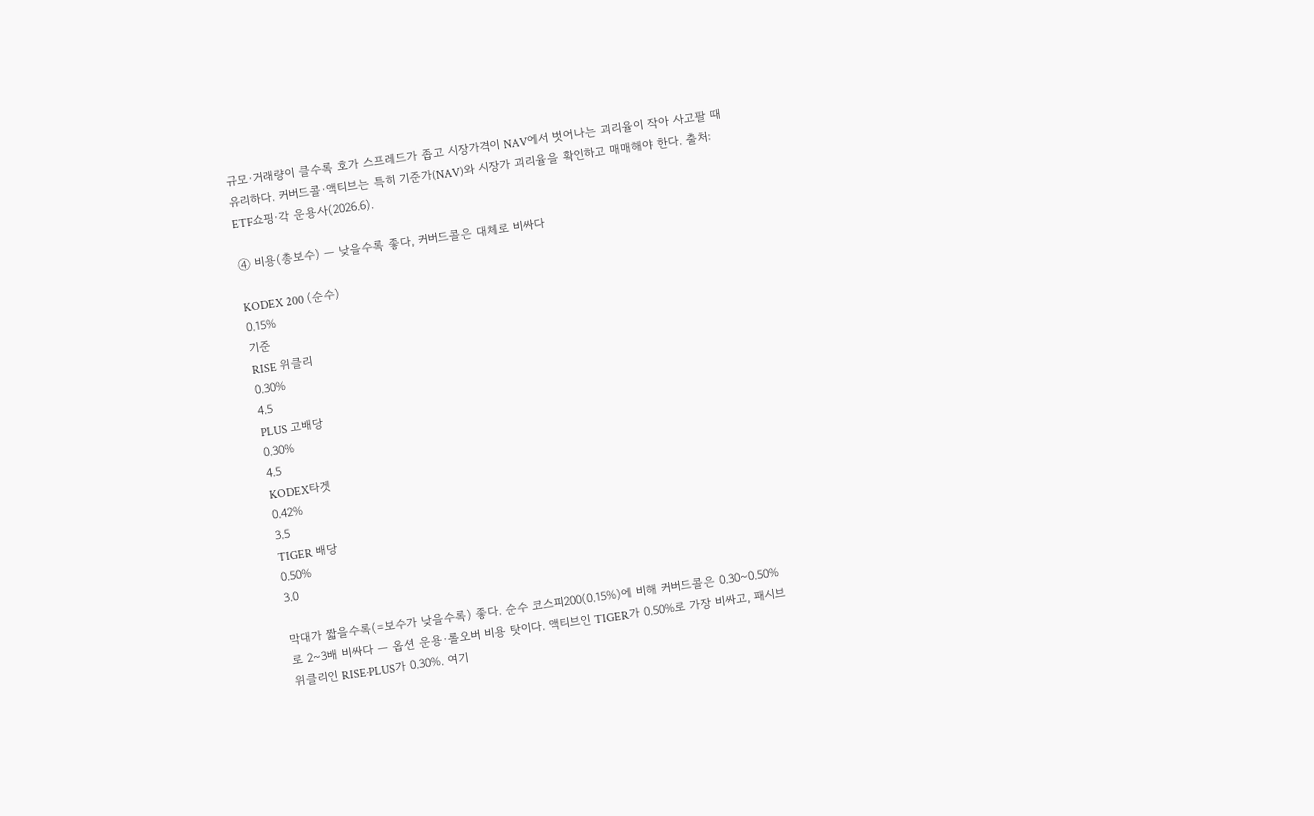규모·거래량이 클수록 호가 스프레드가 좁고 시장가격이 NAV에서 벗어나는 괴리율이 작아 사고팔 때 유리하다. 커버드콜·액티브는 특히 기준가(NAV)와 시장가 괴리율을 확인하고 매매해야 한다. 출처: ETF쇼핑·각 운용사(2026.6).

④ 비용(총보수) — 낮을수록 좋다, 커버드콜은 대체로 비싸다

KODEX 200 (순수)
0.15%
기준
RISE 위클리
0.30%
4.5
PLUS 고배당
0.30%
4.5
KODEX타겟
0.42%
3.5
TIGER 배당
0.50%
3.0

막대가 짧을수록(=보수가 낮을수록) 좋다. 순수 코스피200(0.15%)에 비해 커버드콜은 0.30~0.50%로 2~3배 비싸다 — 옵션 운용·롤오버 비용 탓이다. 액티브인 TIGER가 0.50%로 가장 비싸고, 패시브 위클리인 RISE·PLUS가 0.30%. 여기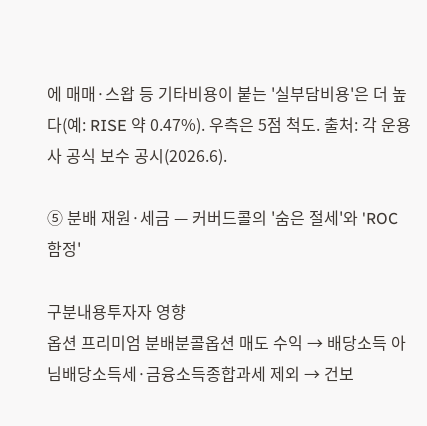에 매매·스왑 등 기타비용이 붙는 '실부담비용'은 더 높다(예: RISE 약 0.47%). 우측은 5점 척도. 출처: 각 운용사 공식 보수 공시(2026.6).

⑤ 분배 재원·세금 — 커버드콜의 '숨은 절세'와 'ROC 함정'

구분내용투자자 영향
옵션 프리미엄 분배분콜옵션 매도 수익 → 배당소득 아님배당소득세·금융소득종합과세 제외 → 건보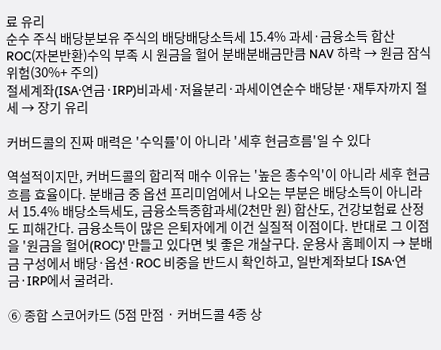료 유리
순수 주식 배당분보유 주식의 배당배당소득세 15.4% 과세·금융소득 합산
ROC(자본반환)수익 부족 시 원금을 헐어 분배분배금만큼 NAV 하락 → 원금 잠식 위험(30%+ 주의)
절세계좌(ISA·연금·IRP)비과세·저율분리·과세이연순수 배당분·재투자까지 절세 → 장기 유리

커버드콜의 진짜 매력은 '수익률'이 아니라 '세후 현금흐름'일 수 있다

역설적이지만, 커버드콜의 합리적 매수 이유는 '높은 총수익'이 아니라 세후 현금흐름 효율이다. 분배금 중 옵션 프리미엄에서 나오는 부분은 배당소득이 아니라서 15.4% 배당소득세도, 금융소득종합과세(2천만 원) 합산도, 건강보험료 산정도 피해간다. 금융소득이 많은 은퇴자에게 이건 실질적 이점이다. 반대로 그 이점을 '원금을 헐어(ROC)' 만들고 있다면 빛 좋은 개살구다. 운용사 홈페이지 → 분배금 구성에서 배당·옵션·ROC 비중을 반드시 확인하고, 일반계좌보다 ISA·연금·IRP에서 굴려라.

⑥ 종합 스코어카드 (5점 만점 · 커버드콜 4종 상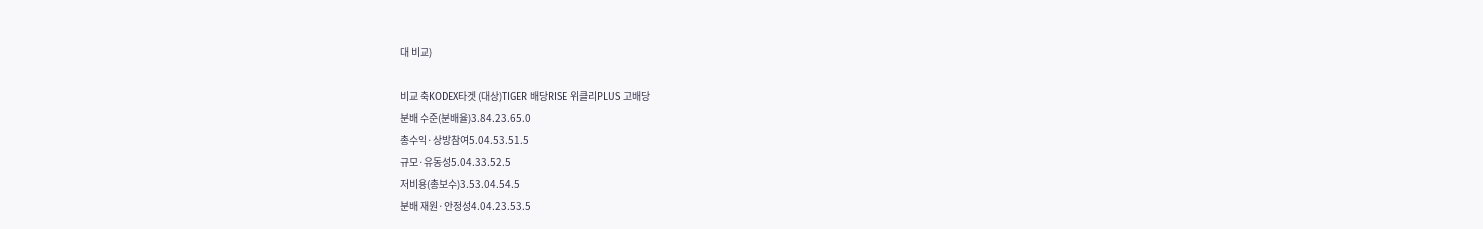대 비교)

비교 축KODEX타겟 (대상)TIGER 배당RISE 위클리PLUS 고배당
분배 수준(분배율)3.84.23.65.0
총수익·상방참여5.04.53.51.5
규모·유동성5.04.33.52.5
저비용(총보수)3.53.04.54.5
분배 재원·안정성4.04.23.53.5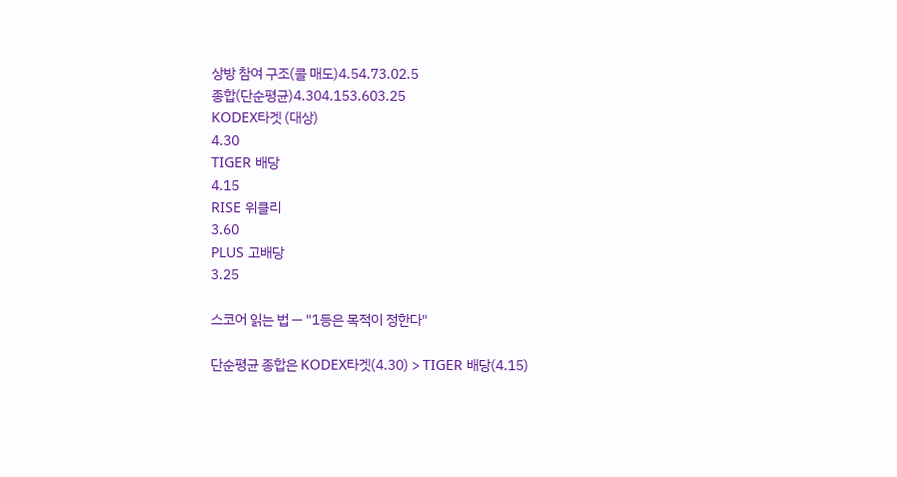상방 참여 구조(콜 매도)4.54.73.02.5
종합(단순평균)4.304.153.603.25
KODEX타겟 (대상)
4.30
TIGER 배당
4.15
RISE 위클리
3.60
PLUS 고배당
3.25

스코어 읽는 법 — "1등은 목적이 정한다"

단순평균 종합은 KODEX타겟(4.30) > TIGER 배당(4.15)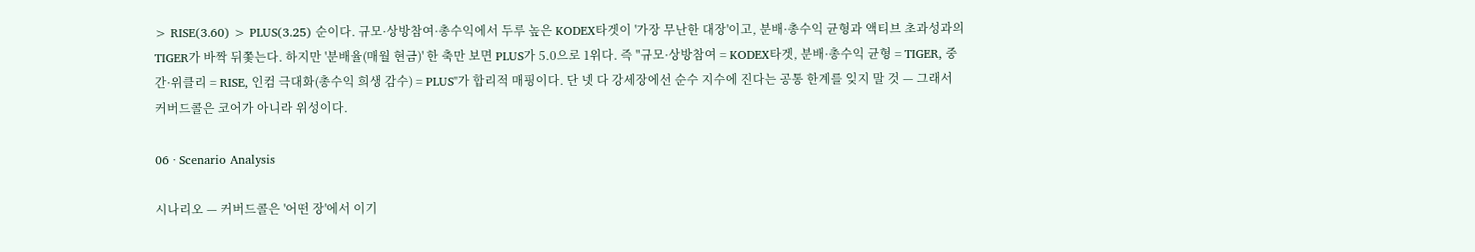> RISE(3.60) > PLUS(3.25) 순이다. 규모·상방참여·총수익에서 두루 높은 KODEX타겟이 '가장 무난한 대장'이고, 분배·총수익 균형과 액티브 초과성과의 TIGER가 바짝 뒤쫓는다. 하지만 '분배율(매월 현금)' 한 축만 보면 PLUS가 5.0으로 1위다. 즉 "규모·상방참여 = KODEX타겟, 분배·총수익 균형 = TIGER, 중간·위클리 = RISE, 인컴 극대화(총수익 희생 감수) = PLUS"가 합리적 매핑이다. 단 넷 다 강세장에선 순수 지수에 진다는 공통 한계를 잊지 말 것 — 그래서 커버드콜은 코어가 아니라 위성이다.

06 · Scenario Analysis

시나리오 — 커버드콜은 '어떤 장'에서 이기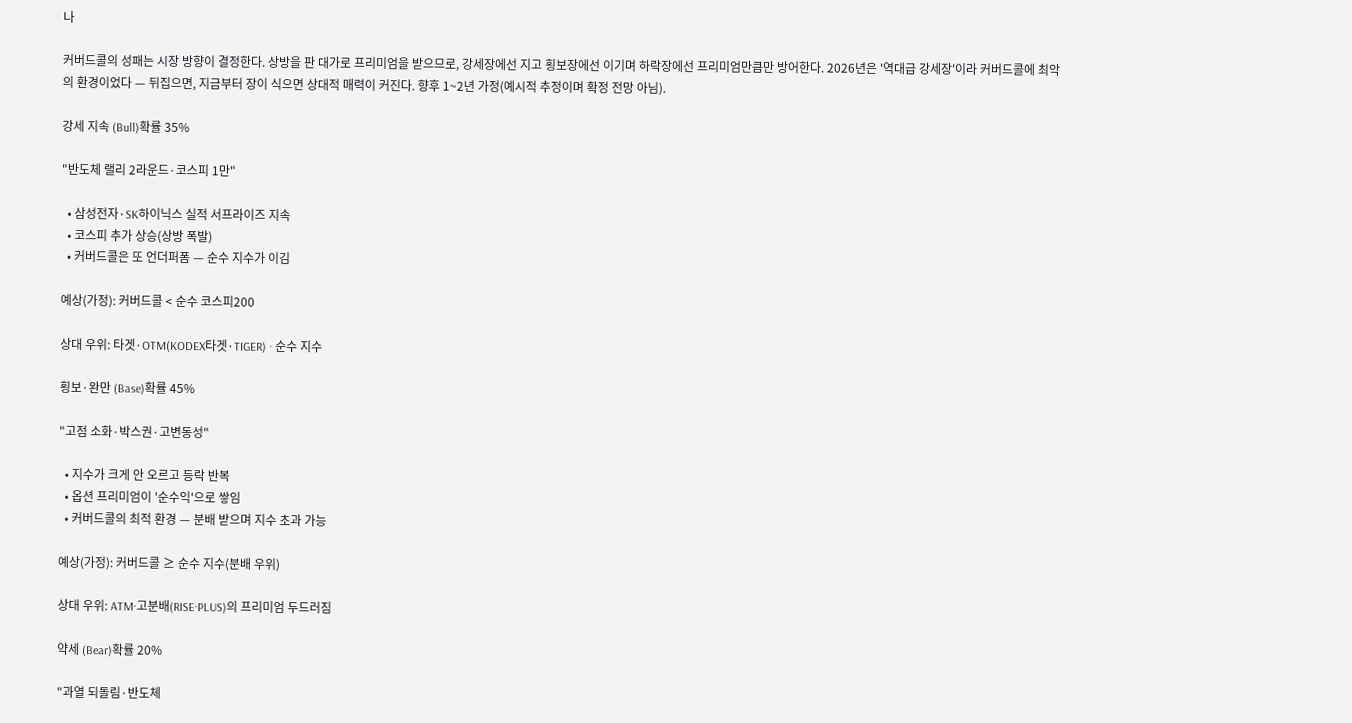나

커버드콜의 성패는 시장 방향이 결정한다. 상방을 판 대가로 프리미엄을 받으므로, 강세장에선 지고 횡보장에선 이기며 하락장에선 프리미엄만큼만 방어한다. 2026년은 '역대급 강세장'이라 커버드콜에 최악의 환경이었다 — 뒤집으면, 지금부터 장이 식으면 상대적 매력이 커진다. 향후 1~2년 가정(예시적 추정이며 확정 전망 아님).

강세 지속 (Bull)확률 35%

"반도체 랠리 2라운드·코스피 1만"

  • 삼성전자·SK하이닉스 실적 서프라이즈 지속
  • 코스피 추가 상승(상방 폭발)
  • 커버드콜은 또 언더퍼폼 — 순수 지수가 이김

예상(가정): 커버드콜 < 순수 코스피200

상대 우위: 타겟·OTM(KODEX타겟·TIGER) · 순수 지수

횡보·완만 (Base)확률 45%

"고점 소화·박스권·고변동성"

  • 지수가 크게 안 오르고 등락 반복
  • 옵션 프리미엄이 '순수익'으로 쌓임
  • 커버드콜의 최적 환경 — 분배 받으며 지수 초과 가능

예상(가정): 커버드콜 ≥ 순수 지수(분배 우위)

상대 우위: ATM·고분배(RISE·PLUS)의 프리미엄 두드러짐

약세 (Bear)확률 20%

"과열 되돌림·반도체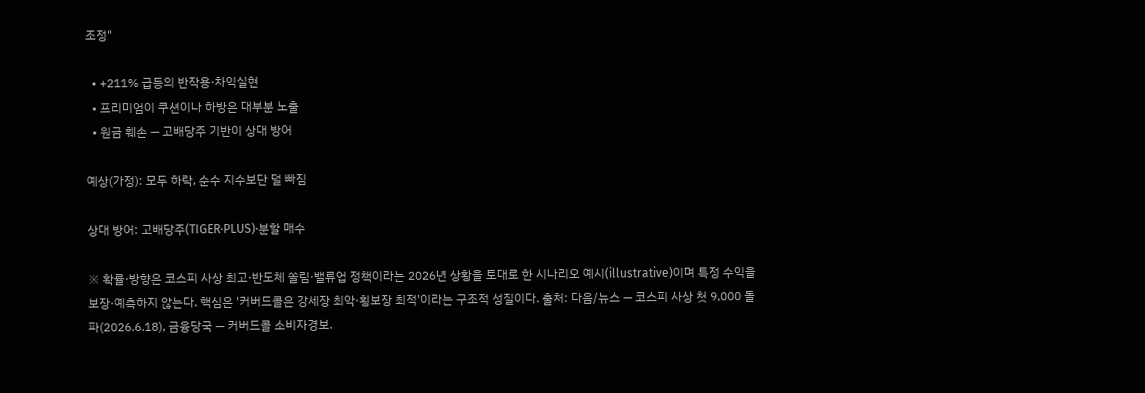조정"

  • +211% 급등의 반작용·차익실현
  • 프리미엄이 쿠션이나 하방은 대부분 노출
  • 원금 훼손 — 고배당주 기반이 상대 방어

예상(가정): 모두 하락, 순수 지수보단 덜 빠짐

상대 방어: 고배당주(TIGER·PLUS)·분할 매수

※ 확률·방향은 코스피 사상 최고·반도체 쏠림·밸류업 정책이라는 2026년 상황을 토대로 한 시나리오 예시(illustrative)이며 특정 수익을 보장·예측하지 않는다. 핵심은 '커버드콜은 강세장 최악·횡보장 최적'이라는 구조적 성질이다. 출처: 다음/뉴스 — 코스피 사상 첫 9,000 돌파(2026.6.18), 금융당국 — 커버드콜 소비자경보.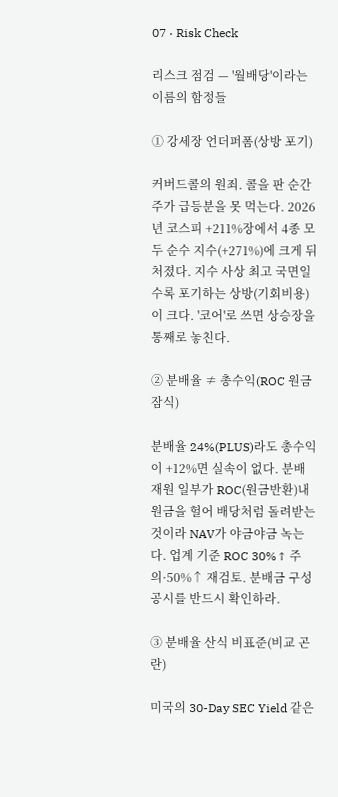07 · Risk Check

리스크 점검 — '월배당'이라는 이름의 함정들

① 강세장 언더퍼폼(상방 포기)

커버드콜의 원죄. 콜을 판 순간 주가 급등분을 못 먹는다. 2026년 코스피 +211%장에서 4종 모두 순수 지수(+271%)에 크게 뒤처졌다. 지수 사상 최고 국면일수록 포기하는 상방(기회비용)이 크다. '코어'로 쓰면 상승장을 통째로 놓친다.

② 분배율 ≠ 총수익(ROC 원금잠식)

분배율 24%(PLUS)라도 총수익이 +12%면 실속이 없다. 분배 재원 일부가 ROC(원금반환)내 원금을 헐어 배당처럼 돌려받는 것이라 NAV가 야금야금 녹는다. 업계 기준 ROC 30%↑ 주의·50%↑ 재검토. 분배금 구성 공시를 반드시 확인하라.

③ 분배율 산식 비표준(비교 곤란)

미국의 30-Day SEC Yield 같은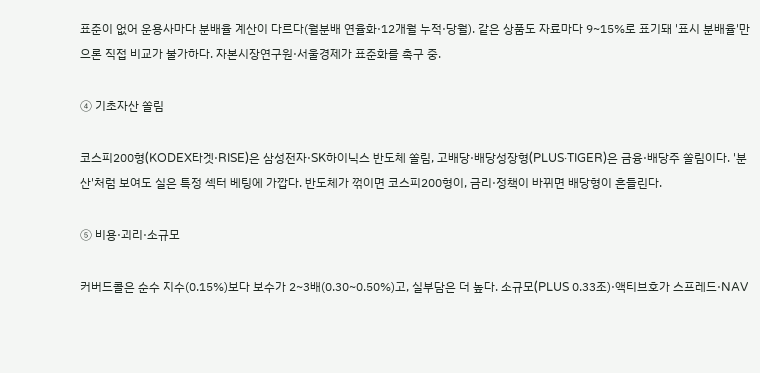표준이 없어 운용사마다 분배율 계산이 다르다(월분배 연율화·12개월 누적·당월). 같은 상품도 자료마다 9~15%로 표기돼 '표시 분배율'만으론 직접 비교가 불가하다. 자본시장연구원·서울경제가 표준화를 촉구 중.

④ 기초자산 쏠림

코스피200형(KODEX타겟·RISE)은 삼성전자·SK하이닉스 반도체 쏠림, 고배당·배당성장형(PLUS·TIGER)은 금융·배당주 쏠림이다. '분산'처럼 보여도 실은 특정 섹터 베팅에 가깝다. 반도체가 꺾이면 코스피200형이, 금리·정책이 바뀌면 배당형이 흔들린다.

⑤ 비용·괴리·소규모

커버드콜은 순수 지수(0.15%)보다 보수가 2~3배(0.30~0.50%)고, 실부담은 더 높다. 소규모(PLUS 0.33조)·액티브호가 스프레드·NAV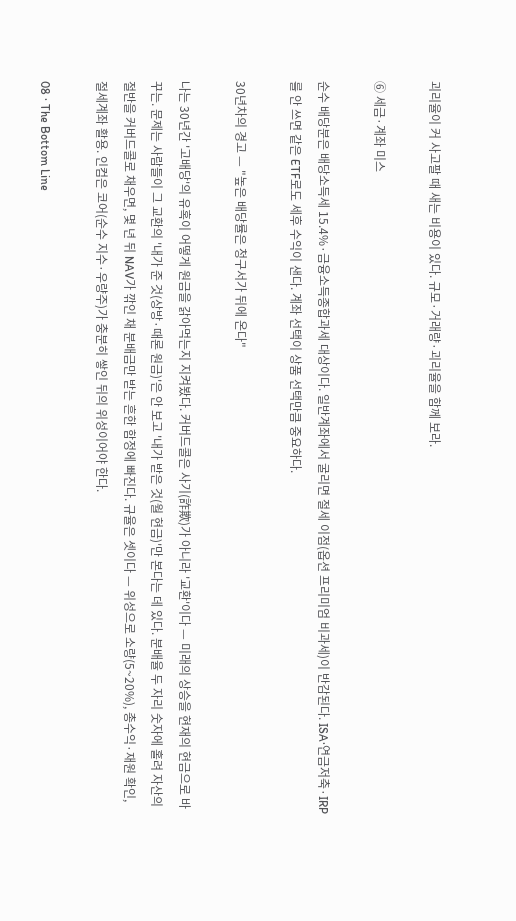괴리율이 커 사고팔 때 새는 비용이 있다. 규모·거래량·괴리율을 함께 보라.

⑥ 세금·계좌 미스

순수 배당분은 배당소득세 15.4%·금융소득종합과세 대상이다. 일반계좌에서 굴리면 절세 이점(옵션 프리미엄 비과세)이 반감된다. ISA·연금저축·IRP를 안 쓰면 같은 ETF로도 세후 수익이 샌다. 계좌 선택이 상품 선택만큼 중요하다.

30년차의 경고 — "높은 배당률은 청구서가 뒤에 온다"

나는 30년간 '고배당'의 유혹이 어떻게 원금을 갉아먹는지 지켜봤다. 커버드콜은 사기(詐欺)가 아니라 '교환'이다 — 미래의 상승을 현재의 현금으로 바꾸는. 문제는 사람들이 그 교환의 '내가 준 것(상방·때론 원금)'은 안 보고 '내가 받은 것(월 현금)'만 본다는 데 있다. 분배율 두 자리 숫자에 홀려 자산의 절반을 커버드콜로 채우면, 몇 년 뒤 NAV가 깎인 채 분배금만 받는 흔한 함정에 빠진다. 규율은 셋이다 — 위성으로 소량(5~20%), 총수익·재원 확인, 절세계좌 활용. 인컴은 코어(순수 지수·우량주)가 충분히 쌓인 뒤의 위성이어야 한다.

08 · The Bottom Line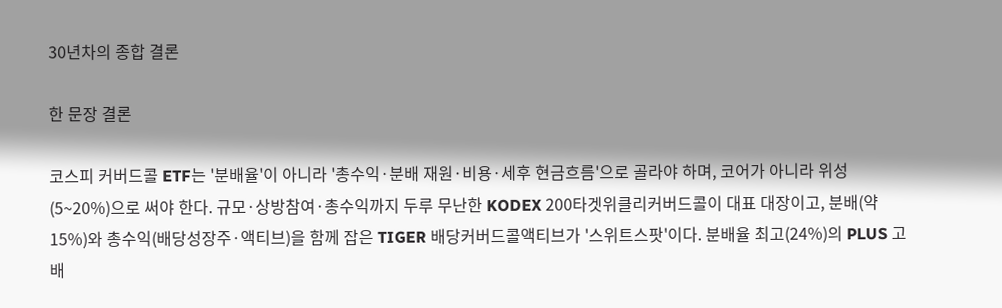30년차의 종합 결론

한 문장 결론

코스피 커버드콜 ETF는 '분배율'이 아니라 '총수익·분배 재원·비용·세후 현금흐름'으로 골라야 하며, 코어가 아니라 위성(5~20%)으로 써야 한다. 규모·상방참여·총수익까지 두루 무난한 KODEX 200타겟위클리커버드콜이 대표 대장이고, 분배(약 15%)와 총수익(배당성장주·액티브)을 함께 잡은 TIGER 배당커버드콜액티브가 '스위트스팟'이다. 분배율 최고(24%)의 PLUS 고배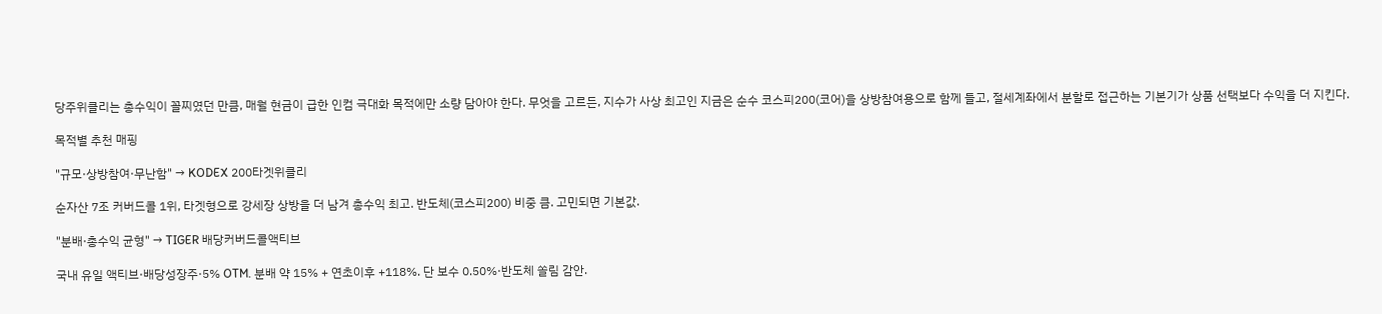당주위클리는 총수익이 꼴찌였던 만큼, 매월 현금이 급한 인컴 극대화 목적에만 소량 담아야 한다. 무엇을 고르든, 지수가 사상 최고인 지금은 순수 코스피200(코어)을 상방참여용으로 함께 들고, 절세계좌에서 분할로 접근하는 기본기가 상품 선택보다 수익을 더 지킨다.

목적별 추천 매핑

"규모·상방참여·무난함" → KODEX 200타겟위클리

순자산 7조 커버드콜 1위, 타겟형으로 강세장 상방을 더 남겨 총수익 최고. 반도체(코스피200) 비중 큼. 고민되면 기본값.

"분배·총수익 균형" → TIGER 배당커버드콜액티브

국내 유일 액티브·배당성장주·5% OTM. 분배 약 15% + 연초이후 +118%. 단 보수 0.50%·반도체 쏠림 감안.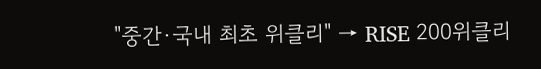"중간·국내 최초 위클리" → RISE 200위클리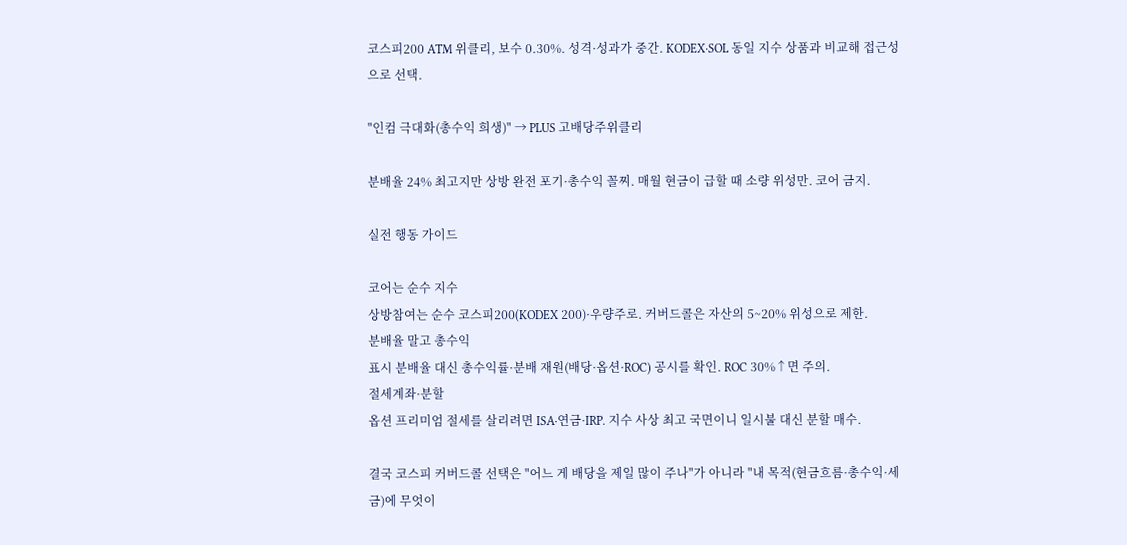코스피200 ATM 위클리, 보수 0.30%. 성격·성과가 중간. KODEX·SOL 동일 지수 상품과 비교해 접근성으로 선택.

"인컴 극대화(총수익 희생)" → PLUS 고배당주위클리

분배율 24% 최고지만 상방 완전 포기·총수익 꼴찌. 매월 현금이 급할 때 소량 위성만. 코어 금지.

실전 행동 가이드

코어는 순수 지수
상방참여는 순수 코스피200(KODEX 200)·우량주로. 커버드콜은 자산의 5~20% 위성으로 제한.
분배율 말고 총수익
표시 분배율 대신 총수익률·분배 재원(배당·옵션·ROC) 공시를 확인. ROC 30%↑면 주의.
절세계좌·분할
옵션 프리미엄 절세를 살리려면 ISA·연금·IRP. 지수 사상 최고 국면이니 일시불 대신 분할 매수.

결국 코스피 커버드콜 선택은 "어느 게 배당을 제일 많이 주나"가 아니라 "내 목적(현금흐름·총수익·세금)에 무엇이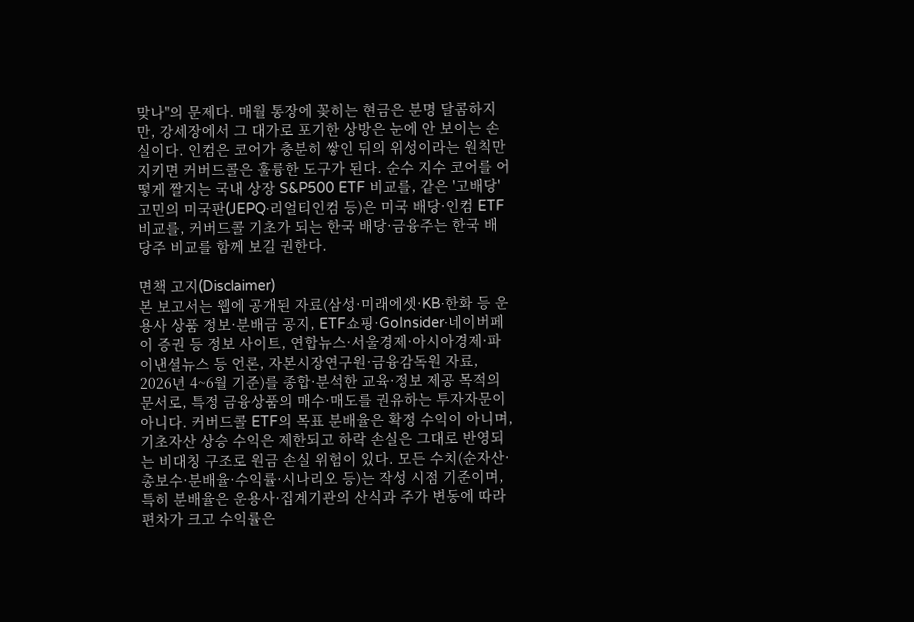맞나"의 문제다. 매월 통장에 꽂히는 현금은 분명 달콤하지만, 강세장에서 그 대가로 포기한 상방은 눈에 안 보이는 손실이다. 인컴은 코어가 충분히 쌓인 뒤의 위성이라는 원칙만 지키면 커버드콜은 훌륭한 도구가 된다. 순수 지수 코어를 어떻게 짤지는 국내 상장 S&P500 ETF 비교를, 같은 '고배당' 고민의 미국판(JEPQ·리얼티인컴 등)은 미국 배당·인컴 ETF 비교를, 커버드콜 기초가 되는 한국 배당·금융주는 한국 배당주 비교를 함께 보길 권한다.

면책 고지(Disclaimer)
본 보고서는 웹에 공개된 자료(삼성·미래에셋·KB·한화 등 운용사 상품 정보·분배금 공지, ETF쇼핑·GoInsider·네이버페이 증권 등 정보 사이트, 연합뉴스·서울경제·아시아경제·파이낸셜뉴스 등 언론, 자본시장연구원·금융감독원 자료, 2026년 4~6월 기준)를 종합·분석한 교육·정보 제공 목적의 문서로, 특정 금융상품의 매수·매도를 권유하는 투자자문이 아니다. 커버드콜 ETF의 목표 분배율은 확정 수익이 아니며, 기초자산 상승 수익은 제한되고 하락 손실은 그대로 반영되는 비대칭 구조로 원금 손실 위험이 있다. 모든 수치(순자산·총보수·분배율·수익률·시나리오 등)는 작성 시점 기준이며, 특히 분배율은 운용사·집계기관의 산식과 주가 변동에 따라 편차가 크고 수익률은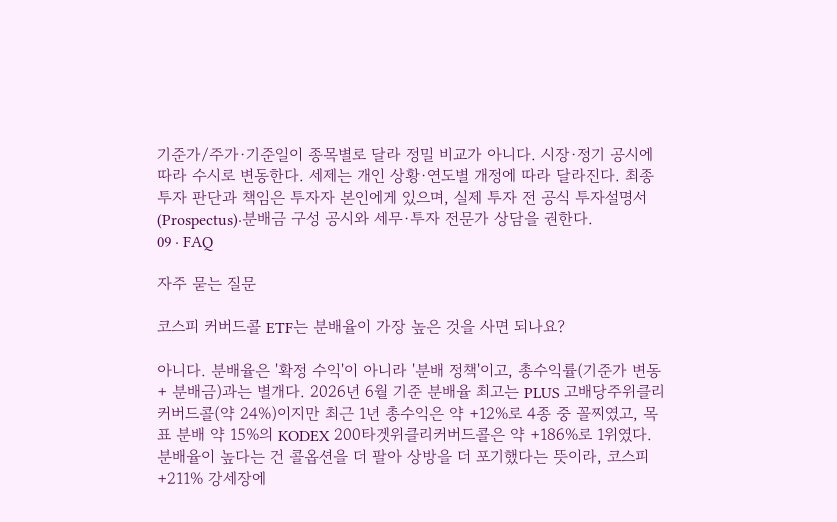기준가/주가·기준일이 종목별로 달라 정밀 비교가 아니다. 시장·정기 공시에 따라 수시로 변동한다. 세제는 개인 상황·연도별 개정에 따라 달라진다. 최종 투자 판단과 책임은 투자자 본인에게 있으며, 실제 투자 전 공식 투자설명서(Prospectus)·분배금 구성 공시와 세무·투자 전문가 상담을 권한다.
09 · FAQ

자주 묻는 질문

코스피 커버드콜 ETF는 분배율이 가장 높은 것을 사면 되나요?

아니다. 분배율은 '확정 수익'이 아니라 '분배 정책'이고, 총수익률(기준가 변동 + 분배금)과는 별개다. 2026년 6월 기준 분배율 최고는 PLUS 고배당주위클리커버드콜(약 24%)이지만 최근 1년 총수익은 약 +12%로 4종 중 꼴찌였고, 목표 분배 약 15%의 KODEX 200타겟위클리커버드콜은 약 +186%로 1위였다. 분배율이 높다는 건 콜옵션을 더 팔아 상방을 더 포기했다는 뜻이라, 코스피 +211% 강세장에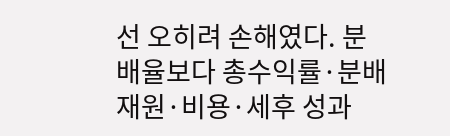선 오히려 손해였다. 분배율보다 총수익률·분배 재원·비용·세후 성과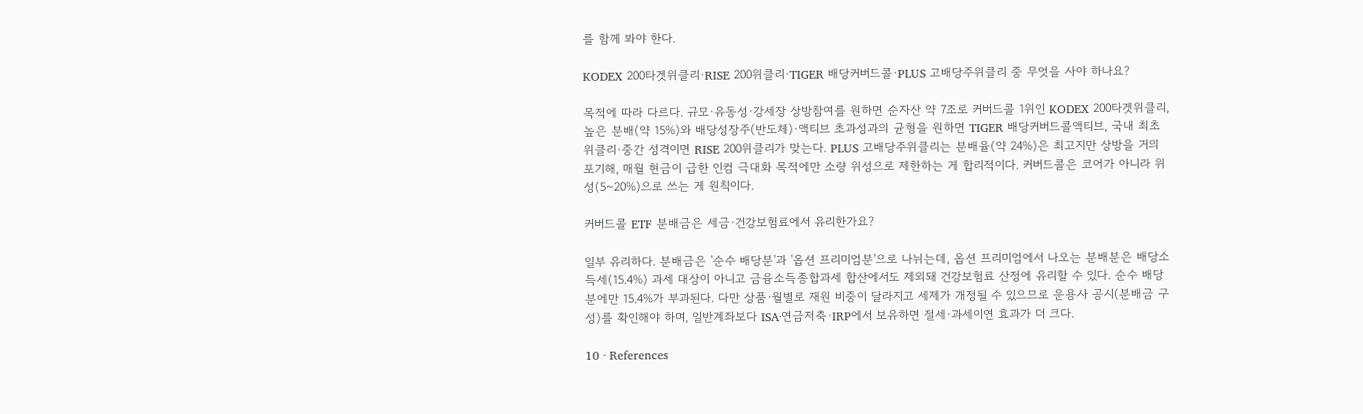를 함께 봐야 한다.

KODEX 200타겟위클리·RISE 200위클리·TIGER 배당커버드콜·PLUS 고배당주위클리 중 무엇을 사야 하나요?

목적에 따라 다르다. 규모·유동성·강세장 상방참여를 원하면 순자산 약 7조로 커버드콜 1위인 KODEX 200타겟위클리, 높은 분배(약 15%)와 배당성장주(반도체)·액티브 초과성과의 균형을 원하면 TIGER 배당커버드콜액티브, 국내 최초 위클리·중간 성격이면 RISE 200위클리가 맞는다. PLUS 고배당주위클리는 분배율(약 24%)은 최고지만 상방을 거의 포기해, 매월 현금이 급한 인컴 극대화 목적에만 소량 위성으로 제한하는 게 합리적이다. 커버드콜은 코어가 아니라 위성(5~20%)으로 쓰는 게 원칙이다.

커버드콜 ETF 분배금은 세금·건강보험료에서 유리한가요?

일부 유리하다. 분배금은 '순수 배당분'과 '옵션 프리미엄분'으로 나뉘는데, 옵션 프리미엄에서 나오는 분배분은 배당소득세(15.4%) 과세 대상이 아니고 금융소득종합과세 합산에서도 제외돼 건강보험료 산정에 유리할 수 있다. 순수 배당분에만 15.4%가 부과된다. 다만 상품·월별로 재원 비중이 달라지고 세제가 개정될 수 있으므로 운용사 공시(분배금 구성)를 확인해야 하며, 일반계좌보다 ISA·연금저축·IRP에서 보유하면 절세·과세이연 효과가 더 크다.

10 · References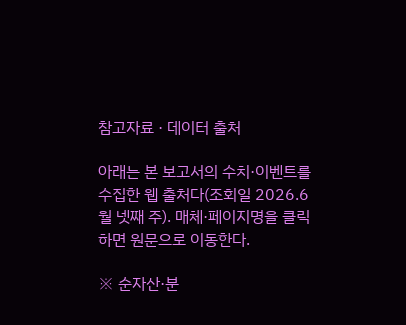참고자료 · 데이터 출처

아래는 본 보고서의 수치·이벤트를 수집한 웹 출처다(조회일 2026.6월 넷째 주). 매체·페이지명을 클릭하면 원문으로 이동한다.

※ 순자산·분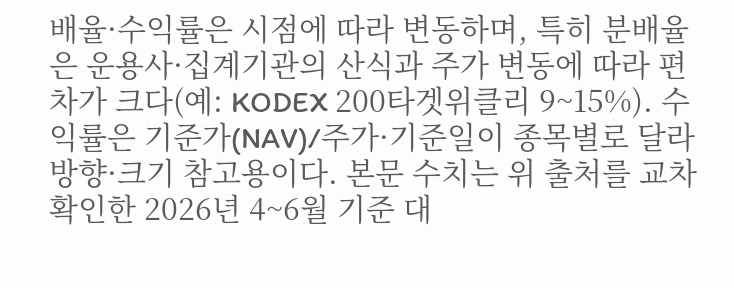배율·수익률은 시점에 따라 변동하며, 특히 분배율은 운용사·집계기관의 산식과 주가 변동에 따라 편차가 크다(예: KODEX 200타겟위클리 9~15%). 수익률은 기준가(NAV)/주가·기준일이 종목별로 달라 방향·크기 참고용이다. 본문 수치는 위 출처를 교차 확인한 2026년 4~6월 기준 대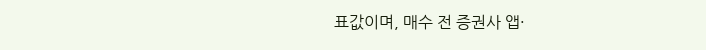표값이며, 매수 전 증권사 앱·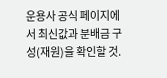운용사 공식 페이지에서 최신값과 분배금 구성(재원)을 확인할 것.